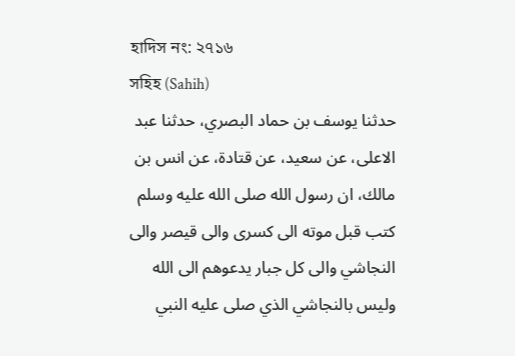হাদিস নং: ২৭১৬
সহিহ (Sahih)
حدثنا يوسف بن حماد البصري، حدثنا عبد الاعلى، عن سعيد، عن قتادة، عن انس بن مالك، ان رسول الله صلى الله عليه وسلم كتب قبل موته الى كسرى والى قيصر والى النجاشي والى كل جبار يدعوهم الى الله وليس بالنجاشي الذي صلى عليه النبي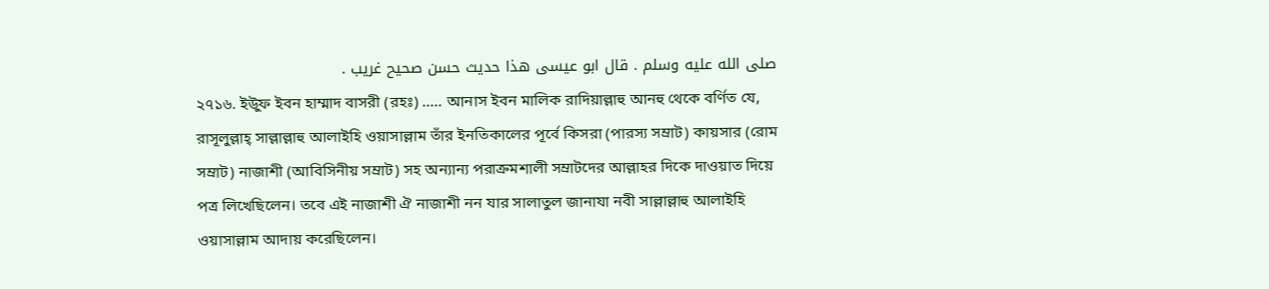صلى الله عليه وسلم . قال ابو عيسى هذا حديث حسن صحيح غريب .
২৭১৬. ইউুফ ইবন হাম্মাদ বাসরী (রহঃ) ..... আনাস ইবন মালিক রাদিয়াল্লাহু আনহু থেকে বর্ণিত যে, রাসূলুল্লাহ্ সাল্লাল্লাহু আলাইহি ওয়াসাল্লাম তাঁর ইনতিকালের পূর্বে কিসরা (পারস্য সম্রাট) কায়সার (রোম সম্রাট) নাজাশী (আবিসিনীয় সম্রাট) সহ অন্যান্য পরাক্রমশালী সম্রাটদের আল্লাহর দিকে দাওয়াত দিয়ে পত্র লিখেছিলেন। তবে এই নাজাশী ঐ নাজাশী নন যার সালাতুল জানাযা নবী সাল্লাল্লাহু আলাইহি ওয়াসাল্লাম আদায় করেছিলেন।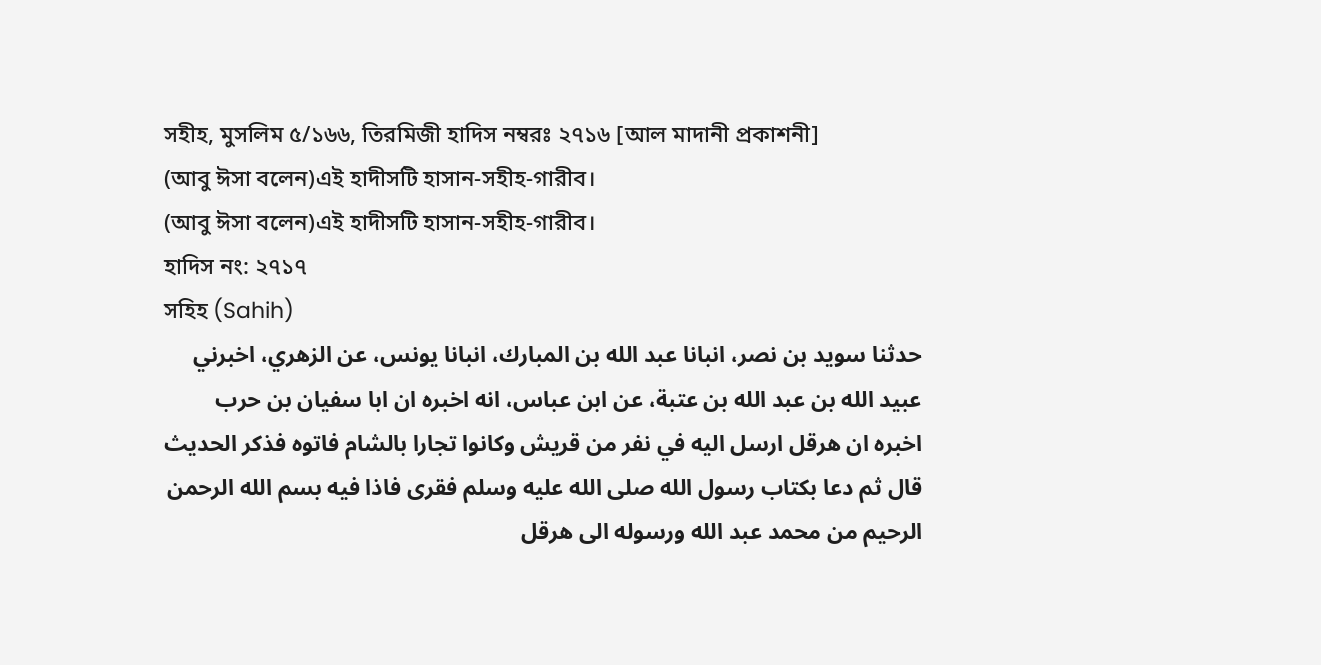সহীহ, মুসলিম ৫/১৬৬, তিরমিজী হাদিস নম্বরঃ ২৭১৬ [আল মাদানী প্রকাশনী]
(আবু ঈসা বলেন)এই হাদীসটি হাসান-সহীহ-গারীব।
(আবু ঈসা বলেন)এই হাদীসটি হাসান-সহীহ-গারীব।
হাদিস নং: ২৭১৭
সহিহ (Sahih)
حدثنا سويد بن نصر، انبانا عبد الله بن المبارك، انبانا يونس، عن الزهري، اخبرني عبيد الله بن عبد الله بن عتبة، عن ابن عباس، انه اخبره ان ابا سفيان بن حرب اخبره ان هرقل ارسل اليه في نفر من قريش وكانوا تجارا بالشام فاتوه فذكر الحديث قال ثم دعا بكتاب رسول الله صلى الله عليه وسلم فقرى فاذا فيه بسم الله الرحمن الرحيم من محمد عبد الله ورسوله الى هرقل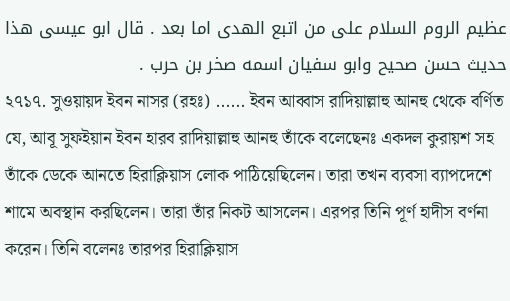عظيم الروم السلام على من اتبع الهدى اما بعد . قال ابو عيسى هذا حديث حسن صحيح وابو سفيان اسمه صخر بن حرب .
২৭১৭. সুওয়ায়দ ইবন নাসর (রহঃ) ...... ইবন আব্বাস রাদিয়াল্লাহু আনহু থেকে বর্ণিত যে, আবূ সুফইয়ান ইবন হারব রাদিয়াল্লাহু আনহু তাঁকে বলেছেনঃ একদল কুরায়শ সহ তাঁকে ডেকে আনতে হিরাক্লিয়াস লোক পাঠিয়েছিলেন। তারা তখন ব্যবসা ব্যাপদেশে শামে অবস্থান করছিলেন। তারা তাঁর নিকট আসলেন। এরপর তিনি পূর্ণ হাদীস বর্ণনা করেন। তিনি বলেনঃ তারপর হিরাক্লিয়াস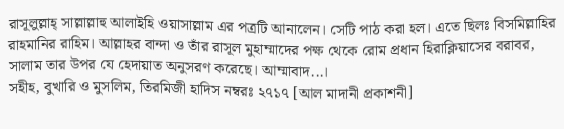রাসূলুল্লাহ্ সাল্লাল্লাহু আলাইহি ওয়াসাল্লাম এর পত্রটি আনালেন। সেটি পাঠ করা হল। এতে ছিলঃ বিসমিল্লাহির রাহমানির রাহিম। আল্লাহর বান্দা ও তাঁর রাসূল মুহাম্মাদের পক্ষ থেকে রোম প্রধান হিরাক্লিয়াসের বরাবর, সালাম তার উপর যে হেদায়াত অনুসরণ করেছে। আম্মাবাদ...।
সহীহ, বুখারি ও মুসলিম, তিরমিজী হাদিস নম্বরঃ ২৭১৭ [আল মাদানী প্রকাশনী]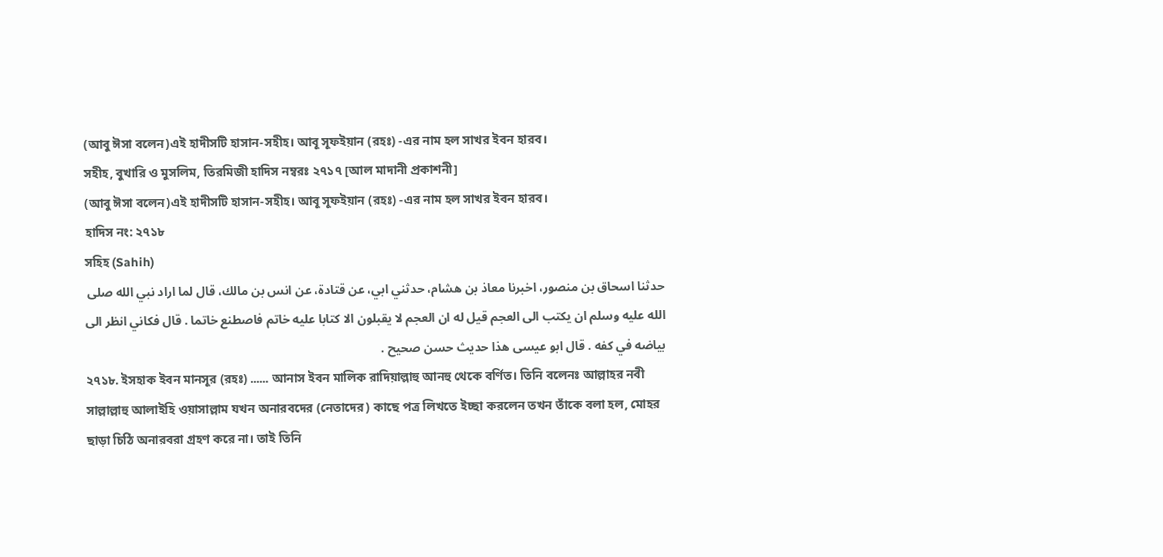(আবু ঈসা বলেন)এই হাদীসটি হাসান-সহীহ। আবূ সূফইয়ান (রহঃ) -এর নাম হল সাখর ইবন হারব।
সহীহ, বুখারি ও মুসলিম, তিরমিজী হাদিস নম্বরঃ ২৭১৭ [আল মাদানী প্রকাশনী]
(আবু ঈসা বলেন)এই হাদীসটি হাসান-সহীহ। আবূ সূফইয়ান (রহঃ) -এর নাম হল সাখর ইবন হারব।
হাদিস নং: ২৭১৮
সহিহ (Sahih)
حدثنا اسحاق بن منصور، اخبرنا معاذ بن هشام، حدثني ابي، عن قتادة، عن انس بن مالك، قال لما اراد نبي الله صلى الله عليه وسلم ان يكتب الى العجم قيل له ان العجم لا يقبلون الا كتابا عليه خاتم فاصطنع خاتما . قال فكاني انظر الى بياضه في كفه . قال ابو عيسى هذا حديث حسن صحيح .
২৭১৮. ইসহাক ইবন মানসূর (রহঃ) ...... আনাস ইবন মালিক রাদিয়াল্লাহু আনহু থেকে বর্ণিত। তিনি বলেনঃ আল্লাহর নবী সাল্লাল্লাহু আলাইহি ওয়াসাল্লাম যখন অনারবদের (নেতাদের) কাছে পত্র লিখতে ইচ্ছা করলেন তখন তাঁকে বলা হল, মোহর ছাড়া চিঠি অনারবরা গ্রহণ করে না। তাই তিনি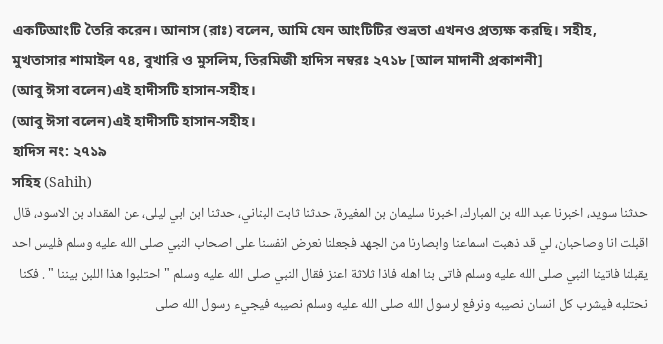একটিআংটি তৈরি করেন। আনাস (রাঃ) বলেন, আমি যেন আংটিটির শুভ্রতা এখনও প্রত্যক্ষ করছি। সহীহ, মুখতাসার শামাইল ৭৪, বুখারি ও মুসলিম, তিরমিজী হাদিস নম্বরঃ ২৭১৮ [আল মাদানী প্রকাশনী]
(আবু ঈসা বলেন)এই হাদীসটি হাসান-সহীহ।
(আবু ঈসা বলেন)এই হাদীসটি হাসান-সহীহ।
হাদিস নং: ২৭১৯
সহিহ (Sahih)
حدثنا سويد، اخبرنا عبد الله بن المبارك، اخبرنا سليمان بن المغيرة، حدثنا ثابت البناني، حدثنا ابن ابي ليلى، عن المقداد بن الاسود، قال اقبلت انا وصاحبان، لي قد ذهبت اسماعنا وابصارنا من الجهد فجعلنا نعرض انفسنا على اصحاب النبي صلى الله عليه وسلم فليس احد يقبلنا فاتينا النبي صلى الله عليه وسلم فاتى بنا اهله فاذا ثلاثة اعنز فقال النبي صلى الله عليه وسلم " احتلبوا هذا اللبن بيننا " . فكنا نحتلبه فيشرب كل انسان نصيبه ونرفع لرسول الله صلى الله عليه وسلم نصيبه فيجيء رسول الله صلى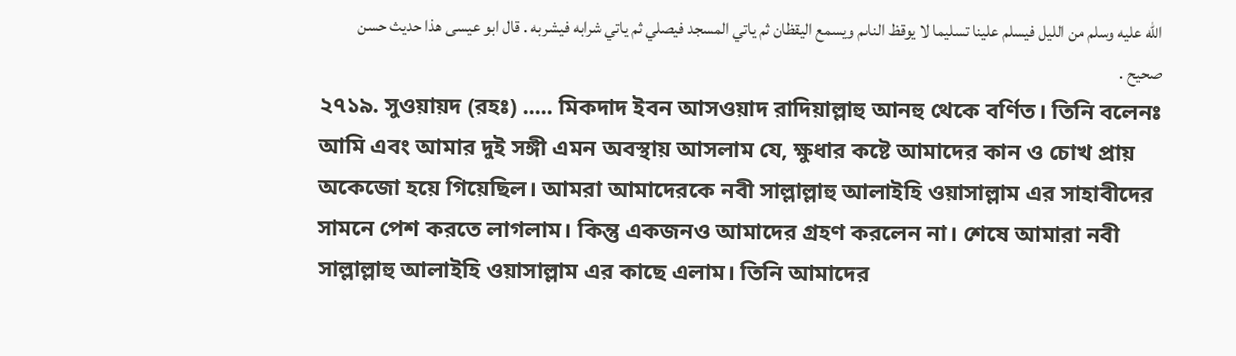الله عليه وسلم من الليل فيسلم علينا تسليما لا يوقظ الناىم ويسمع اليقظان ثم ياتي المسجد فيصلي ثم ياتي شرابه فيشربه . قال ابو عيسى هذا حديث حسن صحيح .
২৭১৯. সুওয়ায়দ (রহঃ) ..... মিকদাদ ইবন আসওয়াদ রাদিয়াল্লাহু আনহু থেকে বর্ণিত। তিনি বলেনঃ আমি এবং আমার দুই সঙ্গী এমন অবস্থায় আসলাম যে, ক্ষুধার কষ্টে আমাদের কান ও চোখ প্রায় অকেজো হয়ে গিয়েছিল। আমরা আমাদেরকে নবী সাল্লাল্লাহু আলাইহি ওয়াসাল্লাম এর সাহাবীদের সামনে পেশ করতে লাগলাম। কিন্তু একজনও আমাদের গ্রহণ করলেন না। শেষে আমারা নবী সাল্লাল্লাহু আলাইহি ওয়াসাল্লাম এর কাছে এলাম। তিনি আমাদের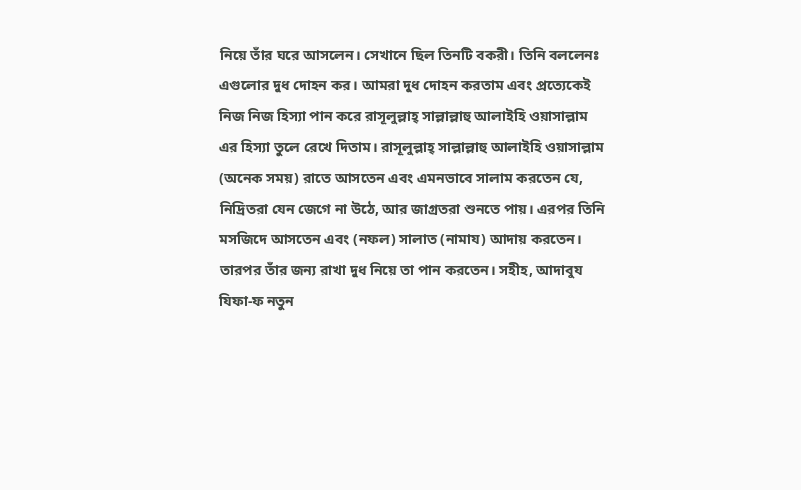নিয়ে তাঁর ঘরে আসলেন। সেখানে ছিল তিনটি বকরী। তিনি বললেনঃ এগুলোর দুধ দোহন কর। আমরা দুধ দোহন করতাম এবং প্রত্যেকেই নিজ নিজ হিস্যা পান করে রাসূলুল্লাহ্ সাল্লাল্লাহু আলাইহি ওয়াসাল্লাম এর হিস্যা তুলে রেখে দিতাম। রাসূলুল্লাহ্ সাল্লাল্লাহু আলাইহি ওয়াসাল্লাম (অনেক সময়) রাতে আসতেন এবং এমনভাবে সালাম করতেন যে, নিদ্রিতরা যেন জেগে না উঠে, আর জাগ্রতরা শুনতে পায়। এরপর তিনি মসজিদে আসতেন এবং (নফল) সালাত (নামায) আদায় করতেন। তারপর তাঁর জন্য রাখা দুধ নিয়ে তা পান করতেন। সহীহ, আদাবুয যিফা-ফ নতুন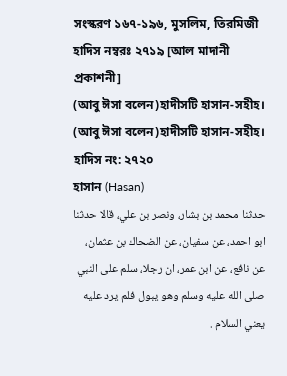সংস্করণ ১৬৭-১৯৬, মুসলিম, তিরমিজী হাদিস নম্বরঃ ২৭১৯ [আল মাদানী প্রকাশনী]
(আবু ঈসা বলেন)হাদীসটি হাসান-সহীহ।
(আবু ঈসা বলেন)হাদীসটি হাসান-সহীহ।
হাদিস নং: ২৭২০
হাসান (Hasan)
حدثنا محمد بن بشار، ونصر بن علي، قالا حدثنا ابو احمد، عن سفيان، عن الضحاك بن عثمان، عن نافع، عن ابن عمر، ان رجلا، سلم على النبي صلى الله عليه وسلم وهو يبول فلم يرد عليه يعني السلام .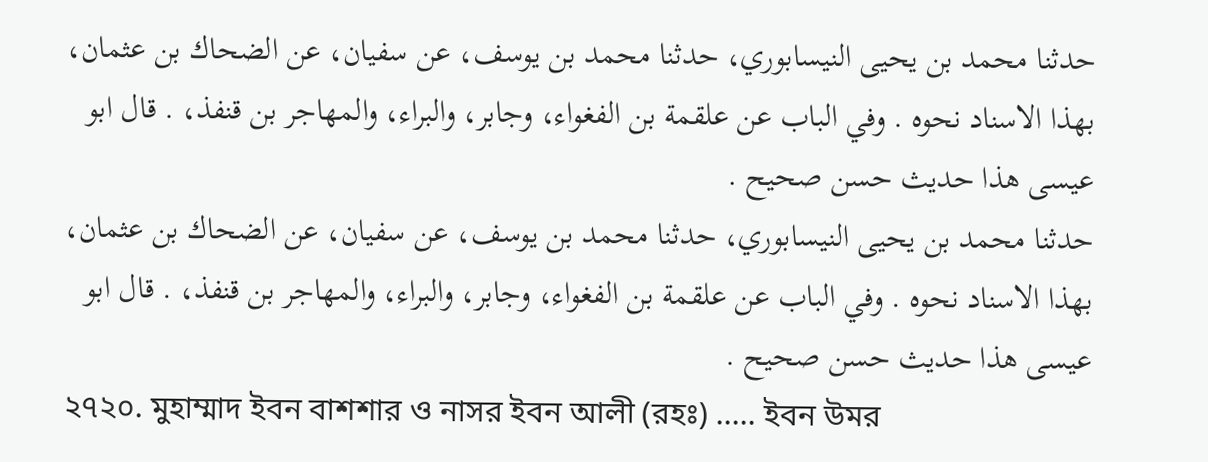حدثنا محمد بن يحيى النيسابوري، حدثنا محمد بن يوسف، عن سفيان، عن الضحاك بن عثمان، بهذا الاسناد نحوه . وفي الباب عن علقمة بن الفغواء، وجابر، والبراء، والمهاجر بن قنفذ، . قال ابو عيسى هذا حديث حسن صحيح .
حدثنا محمد بن يحيى النيسابوري، حدثنا محمد بن يوسف، عن سفيان، عن الضحاك بن عثمان، بهذا الاسناد نحوه . وفي الباب عن علقمة بن الفغواء، وجابر، والبراء، والمهاجر بن قنفذ، . قال ابو عيسى هذا حديث حسن صحيح .
২৭২০. মুহাম্মাদ ইবন বাশশার ও নাসর ইবন আলী (রহঃ) ..... ইবন উমর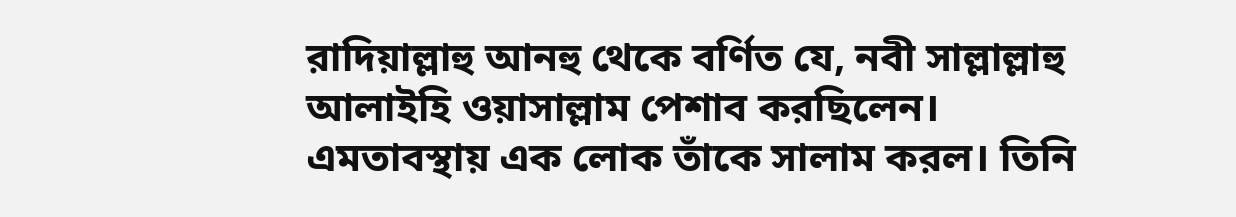রাদিয়াল্লাহু আনহু থেকে বর্ণিত যে, নবী সাল্লাল্লাহু আলাইহি ওয়াসাল্লাম পেশাব করছিলেন। এমতাবস্থায় এক লোক তাঁকে সালাম করল। তিনি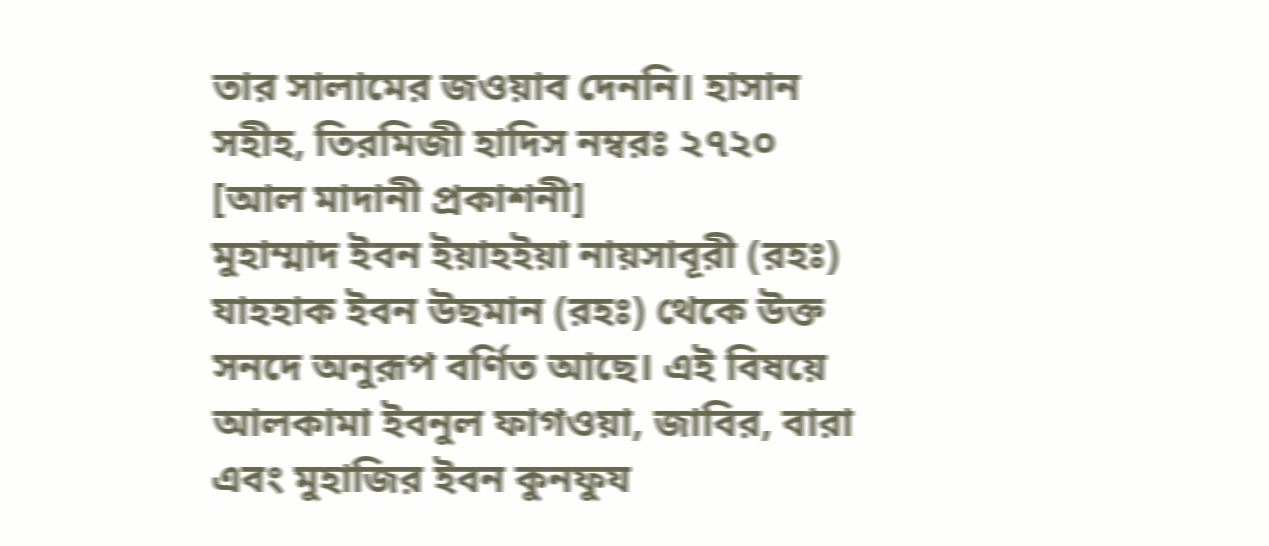তার সালামের জওয়াব দেননি। হাসান সহীহ, তিরমিজী হাদিস নম্বরঃ ২৭২০ [আল মাদানী প্রকাশনী]
মুহাম্মাদ ইবন ইয়াহইয়া নায়সাবূরী (রহঃ) যাহহাক ইবন উছমান (রহঃ) থেকে উক্ত সনদে অনুরূপ বর্ণিত আছে। এই বিষয়ে আলকামা ইবনুল ফাগওয়া, জাবির, বারা এবং মুহাজির ইবন কুনফুয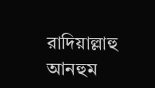রাদিয়াল্লাহু আনহুম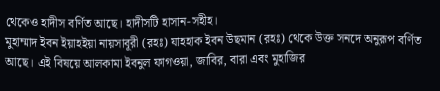থেকেও হাদীস বর্ণিত আছে। হাদীসটি হাসান-সহীহ।
মুহাম্মাদ ইবন ইয়াহইয়া নায়সাবূরী (রহঃ) যাহহাক ইবন উছমান (রহঃ) থেকে উক্ত সনদে অনুরূপ বর্ণিত আছে। এই বিষয়ে আলকামা ইবনুল ফাগওয়া, জাবির, বারা এবং মুহাজির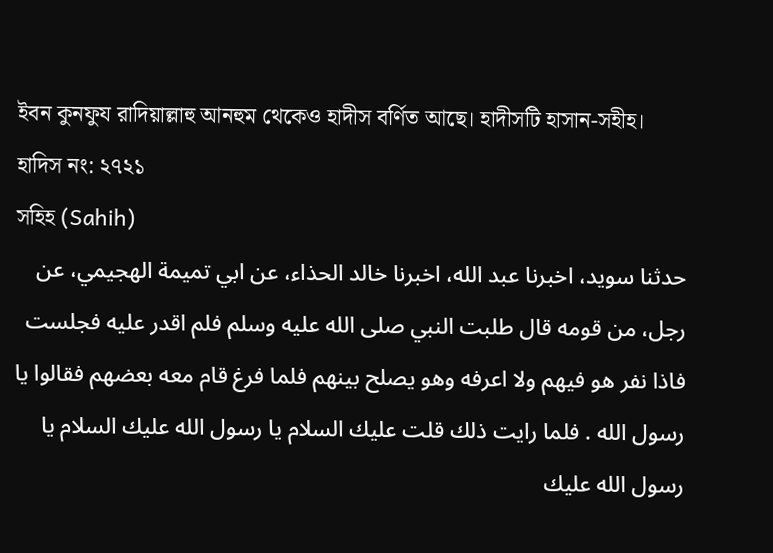ইবন কুনফুয রাদিয়াল্লাহু আনহুম থেকেও হাদীস বর্ণিত আছে। হাদীসটি হাসান-সহীহ।
হাদিস নং: ২৭২১
সহিহ (Sahih)
حدثنا سويد، اخبرنا عبد الله، اخبرنا خالد الحذاء، عن ابي تميمة الهجيمي، عن رجل، من قومه قال طلبت النبي صلى الله عليه وسلم فلم اقدر عليه فجلست فاذا نفر هو فيهم ولا اعرفه وهو يصلح بينهم فلما فرغ قام معه بعضهم فقالوا يا رسول الله . فلما رايت ذلك قلت عليك السلام يا رسول الله عليك السلام يا رسول الله عليك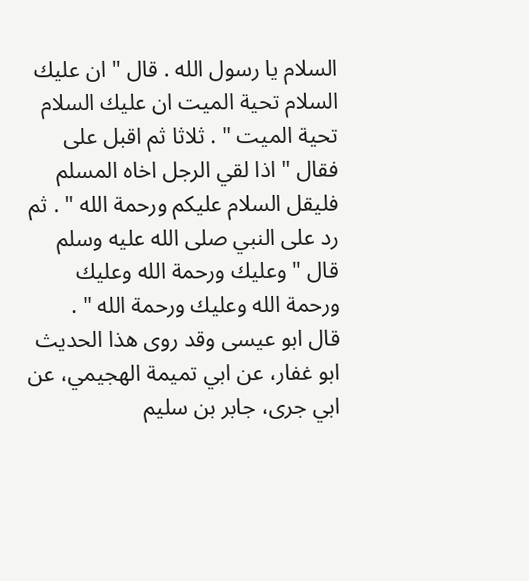السلام يا رسول الله . قال " ان عليك السلام تحية الميت ان عليك السلام تحية الميت " . ثلاثا ثم اقبل على فقال " اذا لقي الرجل اخاه المسلم فليقل السلام عليكم ورحمة الله " . ثم رد على النبي صلى الله عليه وسلم قال " وعليك ورحمة الله وعليك ورحمة الله وعليك ورحمة الله " .
قال ابو عيسى وقد روى هذا الحديث ابو غفار، عن ابي تميمة الهجيمي، عن ابي جرى، جابر بن سليم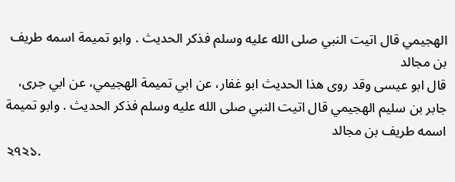الهجيمي قال اتيت النبي صلى الله عليه وسلم فذكر الحديث . وابو تميمة اسمه طريف بن مجالد
قال ابو عيسى وقد روى هذا الحديث ابو غفار، عن ابي تميمة الهجيمي، عن ابي جرى، جابر بن سليم الهجيمي قال اتيت النبي صلى الله عليه وسلم فذكر الحديث . وابو تميمة اسمه طريف بن مجالد
২৭২১.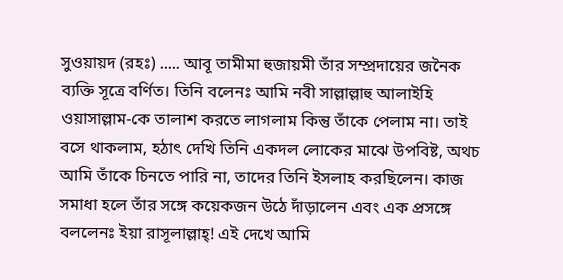সুওয়ায়দ (রহঃ) ..... আবূ তামীমা হুজায়মী তাঁর সম্প্রদায়ের জনৈক ব্যক্তি সূত্রে বর্ণিত। তিনি বলেনঃ আমি নবী সাল্লাল্লাহু আলাইহি ওয়াসাল্লাম-কে তালাশ করতে লাগলাম কিন্তু তাঁকে পেলাম না। তাই বসে থাকলাম, হঠাৎ দেখি তিনি একদল লোকের মাঝে উপবিষ্ট, অথচ আমি তাঁকে চিনতে পারি না, তাদের তিনি ইসলাহ করছিলেন। কাজ সমাধা হলে তাঁর সঙ্গে কয়েকজন উঠে দাঁড়ালেন এবং এক প্রসঙ্গে বললেনঃ ইয়া রাসূলাল্লাহ্! এই দেখে আমি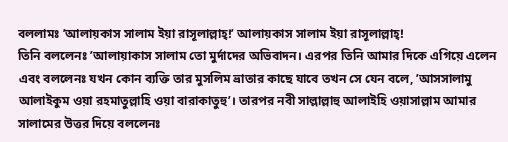বললামঃ ’আলায়কাস সালাম ইয়া রাসূলাল্লাহ্!’ আলায়কাস সালাম ইয়া রাসূলাল্লাহ্!
তিনি বললেনঃ ’আলায়াকাস সালাম তো মুর্দাদের অভিবাদন। এরপর তিনি আমার দিকে এগিয়ে এলেন এবং বললেনঃ যখন কোন ব্যক্তি তার মুসলিম ভ্রাতার কাছে যাবে তখন সে যেন বলে, ’আসসালামু আলাইকুম ওয়া রহমাতুল্লাহি ওয়া বারাকাতুহু’। তারপর নবী সাল্লাল্লাহু আলাইহি ওয়াসাল্লাম আমার সালামের উত্তর দিয়ে বললেনঃ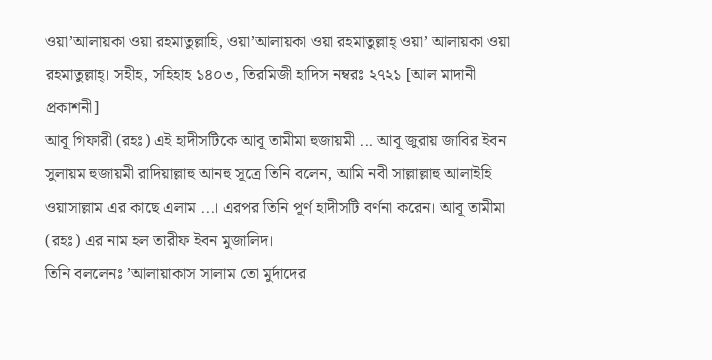ওয়া’আলায়কা ওয়া রহমাতুল্লাহি, ওয়া’আলায়কা ওয়া রহমাতুল্লাহ্ ওয়া’ আলায়কা ওয়া রহমাতুল্লাহ্। সহীহ, সহিহাহ ১৪০৩, তিরমিজী হাদিস নম্বরঃ ২৭২১ [আল মাদানী প্রকাশনী]
আবূ গিফারী (রহঃ) এই হাদীসটিকে আবূ তামীমা হুজায়মী ... আবূ জুরায় জাবির ইবন সুলায়ম হুজায়মী রাদিয়াল্লাহু আনহু সূত্রে তিনি বলেন, আমি নবী সাল্লাল্লাহু আলাইহি ওয়াসাল্লাম এর কাছে এলাম ...। এরপর তিনি পূর্ণ হাদীসটি বর্ণনা করেন। আবূ তামীমা (রহঃ) এর নাম হল তারীফ ইবন মুজালিদ।
তিনি বললেনঃ ’আলায়াকাস সালাম তো মুর্দাদের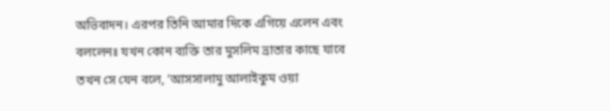অভিবাদন। এরপর তিনি আমার দিকে এগিয়ে এলেন এবং বললেনঃ যখন কোন ব্যক্তি তার মুসলিম ভ্রাতার কাছে যাবে তখন সে যেন বলে, ’আসসালামু আলাইকুম ওয়া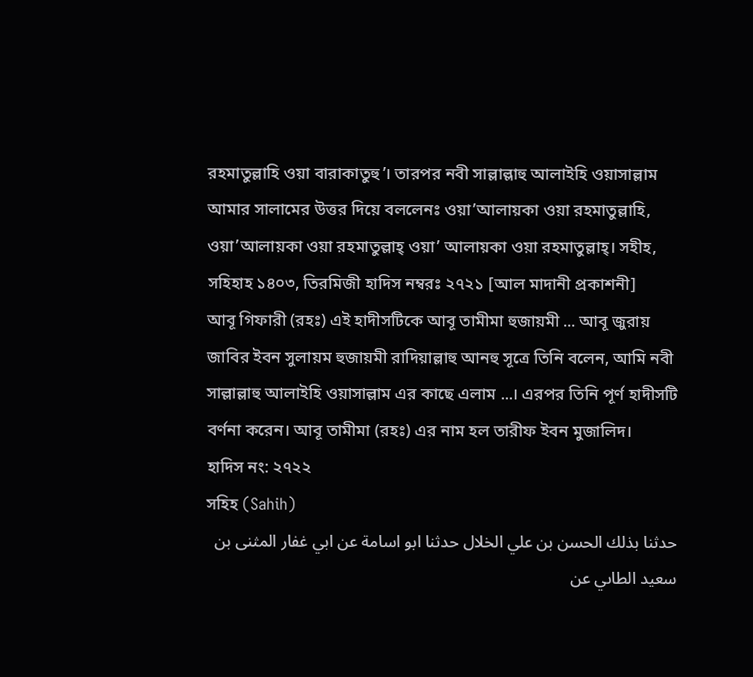রহমাতুল্লাহি ওয়া বারাকাতুহু’। তারপর নবী সাল্লাল্লাহু আলাইহি ওয়াসাল্লাম আমার সালামের উত্তর দিয়ে বললেনঃ ওয়া’আলায়কা ওয়া রহমাতুল্লাহি, ওয়া’আলায়কা ওয়া রহমাতুল্লাহ্ ওয়া’ আলায়কা ওয়া রহমাতুল্লাহ্। সহীহ, সহিহাহ ১৪০৩, তিরমিজী হাদিস নম্বরঃ ২৭২১ [আল মাদানী প্রকাশনী]
আবূ গিফারী (রহঃ) এই হাদীসটিকে আবূ তামীমা হুজায়মী ... আবূ জুরায় জাবির ইবন সুলায়ম হুজায়মী রাদিয়াল্লাহু আনহু সূত্রে তিনি বলেন, আমি নবী সাল্লাল্লাহু আলাইহি ওয়াসাল্লাম এর কাছে এলাম ...। এরপর তিনি পূর্ণ হাদীসটি বর্ণনা করেন। আবূ তামীমা (রহঃ) এর নাম হল তারীফ ইবন মুজালিদ।
হাদিস নং: ২৭২২
সহিহ (Sahih)
حدثنا بذلك الحسن بن علي الخلال حدثنا ابو اسامة عن ابي غفار المثنى بن سعيد الطاىي عن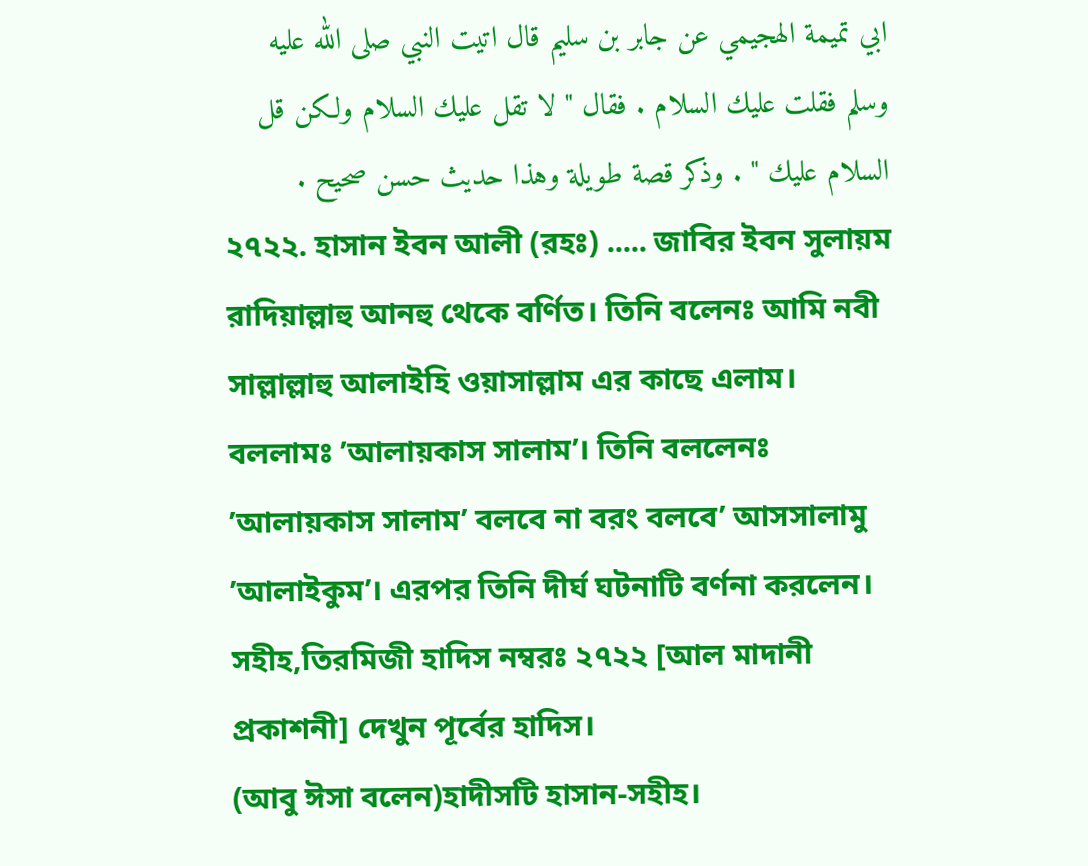ابي تميمة الهجيمي عن جابر بن سليم قال اتيت النبي صلى الله عليه وسلم فقلت عليك السلام . فقال " لا تقل عليك السلام ولكن قل السلام عليك " . وذكر قصة طويلة وهذا حديث حسن صحيح .
২৭২২. হাসান ইবন আলী (রহঃ) ..... জাবির ইবন সুলায়ম রাদিয়াল্লাহু আনহু থেকে বর্ণিত। তিনি বলেনঃ আমি নবী সাল্লাল্লাহু আলাইহি ওয়াসাল্লাম এর কাছে এলাম। বললামঃ ’আলায়কাস সালাম’। তিনি বললেনঃ ’আলায়কাস সালাম’ বলবে না বরং বলবে’ আসসালামু ’আলাইকুম’। এরপর তিনি দীর্ঘ ঘটনাটি বর্ণনা করলেন।
সহীহ,তিরমিজী হাদিস নম্বরঃ ২৭২২ [আল মাদানী প্রকাশনী] দেখুন পূর্বের হাদিস।
(আবু ঈসা বলেন)হাদীসটি হাসান-সহীহ।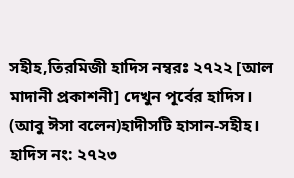সহীহ,তিরমিজী হাদিস নম্বরঃ ২৭২২ [আল মাদানী প্রকাশনী] দেখুন পূর্বের হাদিস।
(আবু ঈসা বলেন)হাদীসটি হাসান-সহীহ।
হাদিস নং: ২৭২৩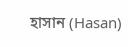হাসান (Hasan)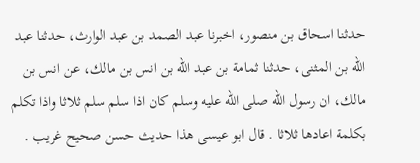حدثنا اسحاق بن منصور، اخبرنا عبد الصمد بن عبد الوارث، حدثنا عبد الله بن المثنى، حدثنا ثمامة بن عبد الله بن انس بن مالك، عن انس بن مالك، ان رسول الله صلى الله عليه وسلم كان اذا سلم سلم ثلاثا واذا تكلم بكلمة اعادها ثلاثا . قال ابو عيسى هذا حديث حسن صحيح غريب .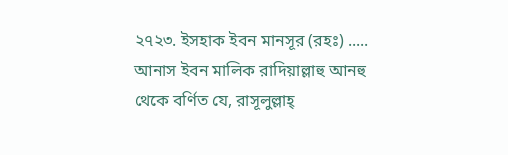২৭২৩. ইসহাক ইবন মানসূর (রহঃ) ..... আনাস ইবন মালিক রাদিয়াল্লাহু আনহু থেকে বর্ণিত যে, রাসূলুল্লাহ্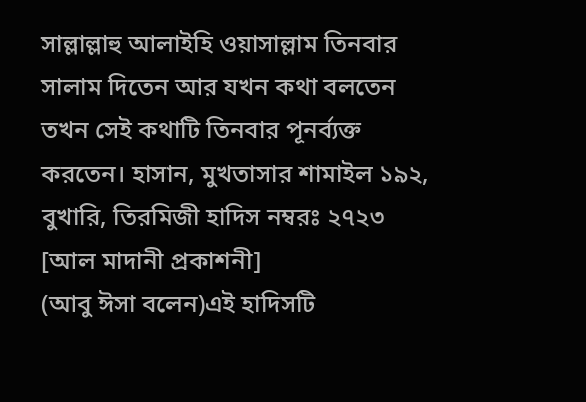সাল্লাল্লাহু আলাইহি ওয়াসাল্লাম তিনবার সালাম দিতেন আর যখন কথা বলতেন তখন সেই কথাটি তিনবার পূনর্ব্যক্ত করতেন। হাসান, মুখতাসার শামাইল ১৯২, বুখারি, তিরমিজী হাদিস নম্বরঃ ২৭২৩ [আল মাদানী প্রকাশনী]
(আবু ঈসা বলেন)এই হাদিসটি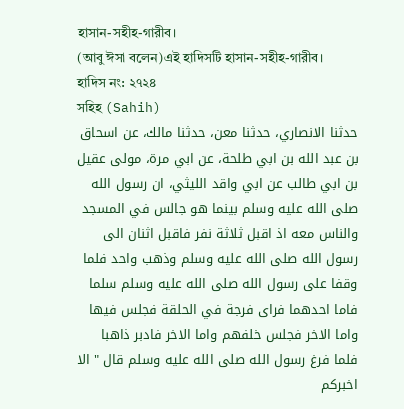হাসান-সহীহ-গারীব।
(আবু ঈসা বলেন)এই হাদিসটি হাসান-সহীহ-গারীব।
হাদিস নং: ২৭২৪
সহিহ (Sahih)
حدثنا الانصاري، حدثنا معن، حدثنا مالك، عن اسحاق بن عبد الله بن ابي طلحة، عن ابي مرة، مولى عقيل بن ابي طالب عن ابي واقد الليثي، ان رسول الله صلى الله عليه وسلم بينما هو جالس في المسجد والناس معه اذ اقبل ثلاثة نفر فاقبل اثنان الى رسول الله صلى الله عليه وسلم وذهب واحد فلما وقفا على رسول الله صلى الله عليه وسلم سلما فاما احدهما فراى فرجة في الحلقة فجلس فيها واما الاخر فجلس خلفهم واما الاخر فادبر ذاهبا فلما فرغ رسول الله صلى الله عليه وسلم قال " الا اخبركم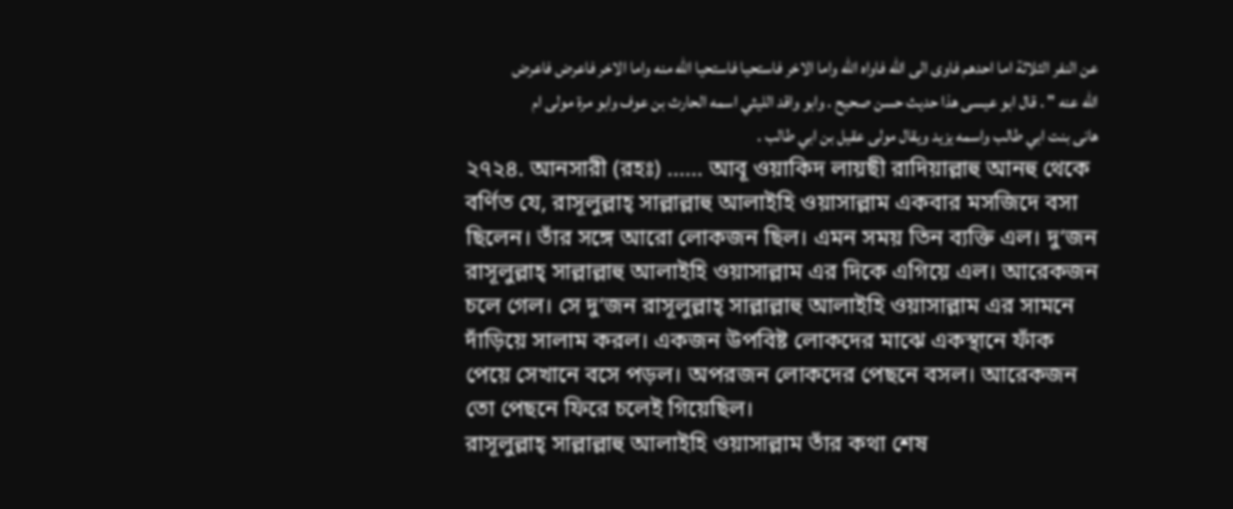عن النفر الثلاثة اما احدهم فاوى الى الله فاواه الله واما الاخر فاستحيا فاستحيا الله منه واما الاخر فاعرض فاعرض الله عنه " . قال ابو عيسى هذا حديث حسن صحيح . وابو واقد الليثي اسمه الحارث بن عوف وابو مرة مولى ام هانى بنت ابي طالب واسمه يزيد ويقال مولى عقيل بن ابي طالب .
২৭২৪. আনসারী (রহঃ) ...... আবূ ওয়াকিদ লায়ছী রাদিয়াল্লাহু আনহু থেকে বর্ণিত যে, রাসূলুল্লাহ্ সাল্লাল্লাহু আলাইহি ওয়াসাল্লাম একবার মসজিদে বসা ছিলেন। তাঁর সঙ্গে আরো লোকজন ছিল। এমন সময় তিন ব্যক্তি এল। দু’জন রাসূলুল্লাহ্ সাল্লাল্লাহু আলাইহি ওয়াসাল্লাম এর দিকে এগিয়ে এল। আরেকজন চলে গেল। সে দু’জন রাসূলুল্লাহ্ সাল্লাল্লাহু আলাইহি ওয়াসাল্লাম এর সামনে দাঁড়িয়ে সালাম করল। একজন উপবিষ্ট লোকদের মাঝে একস্থানে ফাঁক পেয়ে সেখানে বসে পড়ল। অপরজন লোকদের পেছনে বসল। আরেকজন তো পেছনে ফিরে চলেই গিয়েছিল।
রাসূলুল্লাহ্ সাল্লাল্লাহু আলাইহি ওয়াসাল্লাম তাঁর কথা শেষ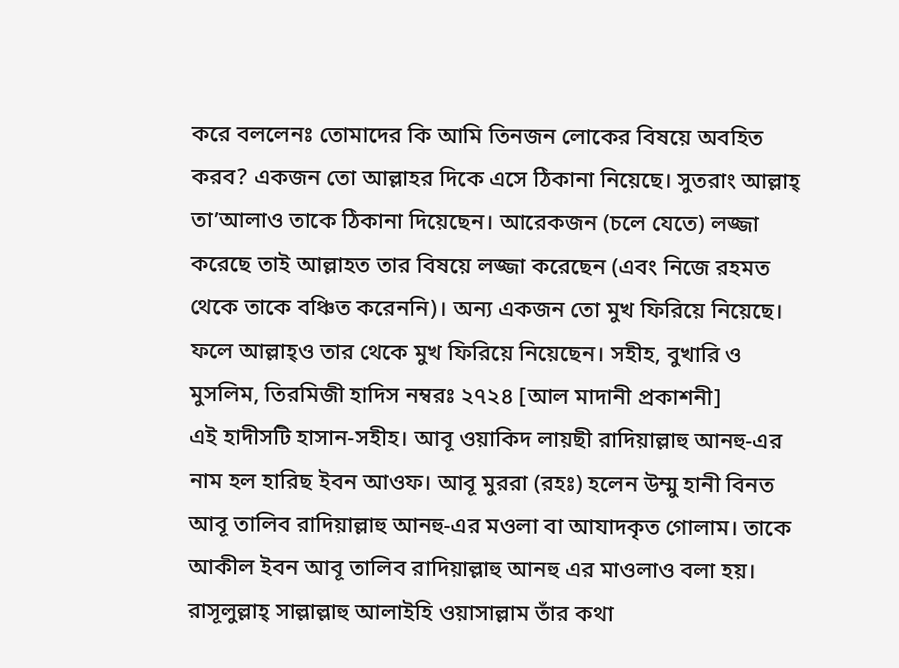করে বললেনঃ তোমাদের কি আমি তিনজন লোকের বিষয়ে অবহিত করব? একজন তো আল্লাহর দিকে এসে ঠিকানা নিয়েছে। সুতরাং আল্লাহ্ তা’আলাও তাকে ঠিকানা দিয়েছেন। আরেকজন (চলে যেতে) লজ্জা করেছে তাই আল্লাহত তার বিষয়ে লজ্জা করেছেন (এবং নিজে রহমত থেকে তাকে বঞ্চিত করেননি)। অন্য একজন তো মুখ ফিরিয়ে নিয়েছে। ফলে আল্লাহ্ও তার থেকে মুখ ফিরিয়ে নিয়েছেন। সহীহ, বুখারি ও মুসলিম, তিরমিজী হাদিস নম্বরঃ ২৭২৪ [আল মাদানী প্রকাশনী]
এই হাদীসটি হাসান-সহীহ। আবূ ওয়াকিদ লায়ছী রাদিয়াল্লাহু আনহু-এর নাম হল হারিছ ইবন আওফ। আবূ মুররা (রহঃ) হলেন উম্মু হানী বিনত আবূ তালিব রাদিয়াল্লাহু আনহু-এর মওলা বা আযাদকৃত গোলাম। তাকে আকীল ইবন আবূ তালিব রাদিয়াল্লাহু আনহু এর মাওলাও বলা হয়।
রাসূলুল্লাহ্ সাল্লাল্লাহু আলাইহি ওয়াসাল্লাম তাঁর কথা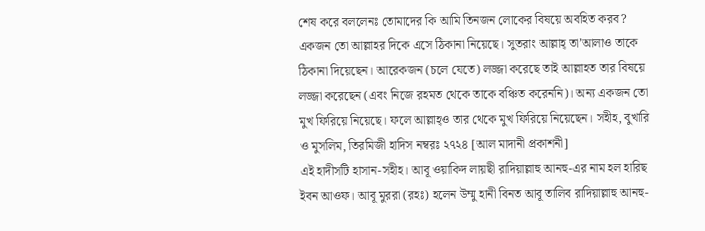শেষ করে বললেনঃ তোমাদের কি আমি তিনজন লোকের বিষয়ে অবহিত করব? একজন তো আল্লাহর দিকে এসে ঠিকানা নিয়েছে। সুতরাং আল্লাহ্ তা’আলাও তাকে ঠিকানা দিয়েছেন। আরেকজন (চলে যেতে) লজ্জা করেছে তাই আল্লাহত তার বিষয়ে লজ্জা করেছেন (এবং নিজে রহমত থেকে তাকে বঞ্চিত করেননি)। অন্য একজন তো মুখ ফিরিয়ে নিয়েছে। ফলে আল্লাহ্ও তার থেকে মুখ ফিরিয়ে নিয়েছেন। সহীহ, বুখারি ও মুসলিম, তিরমিজী হাদিস নম্বরঃ ২৭২৪ [আল মাদানী প্রকাশনী]
এই হাদীসটি হাসান-সহীহ। আবূ ওয়াকিদ লায়ছী রাদিয়াল্লাহু আনহু-এর নাম হল হারিছ ইবন আওফ। আবূ মুররা (রহঃ) হলেন উম্মু হানী বিনত আবূ তালিব রাদিয়াল্লাহু আনহু-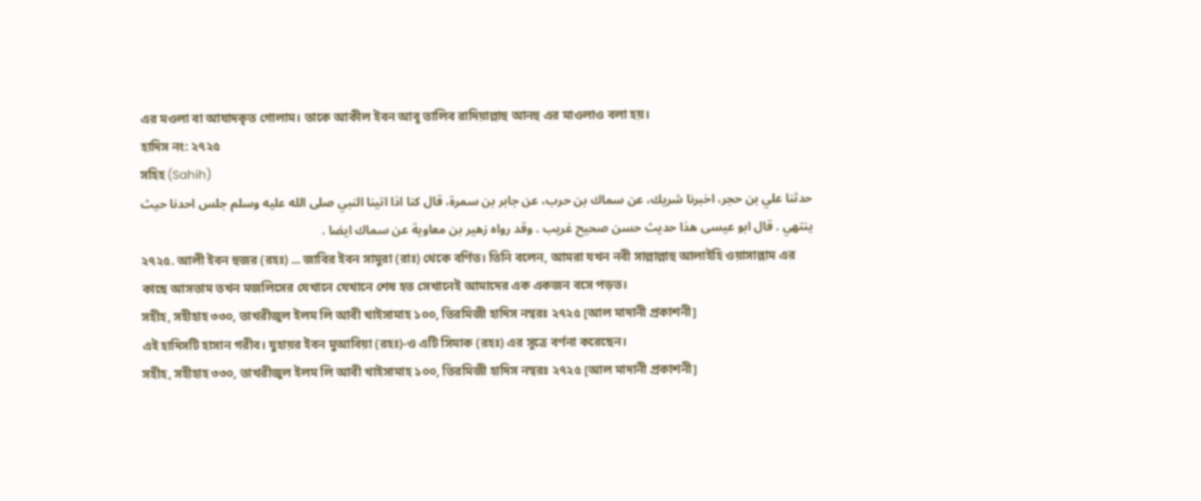এর মওলা বা আযাদকৃত গোলাম। তাকে আকীল ইবন আবূ তালিব রাদিয়াল্লাহু আনহু এর মাওলাও বলা হয়।
হাদিস নং: ২৭২৫
সহিহ (Sahih)
حدثنا علي بن حجر، اخبرنا شريك، عن سماك بن حرب، عن جابر بن سمرة، قال كنا اذا اتينا النبي صلى الله عليه وسلم جلس احدنا حيث ينتهي . قال ابو عيسى هذا حديث حسن صحيح غريب . وقد رواه زهير بن معاوية عن سماك ايضا .
২৭২৫. আলী ইবন হুজর (রহঃ) ... জাবির ইবন সামুরা (রাঃ) থেকে বর্ণিত। তিনি বলেন, আমরা যখন নবী সাল্লাল্লাহু আলাইহি ওয়াসাল্লাম এর কাছে আসতাম তখন মজলিসের যেখানে যেখানে শেষ হত সেখানেই আমাদের এক একজন বসে পড়ত।
সহীহ, সহীহাহ ৩৩০, তাখরীজুল ইলম লি আবী খাইসামাহ ১০০, তিরমিজী হাদিস নম্বরঃ ২৭২৫ [আল মাদানী প্রকাশনী]
এই হাদিসটি হাসান গরীব। যুহায়র ইবন মুআবিয়া (রহঃ)-ও এটি সিমাক (রহঃ) এর সূত্রে বর্ণনা করেছেন।
সহীহ, সহীহাহ ৩৩০, তাখরীজুল ইলম লি আবী খাইসামাহ ১০০, তিরমিজী হাদিস নম্বরঃ ২৭২৫ [আল মাদানী প্রকাশনী]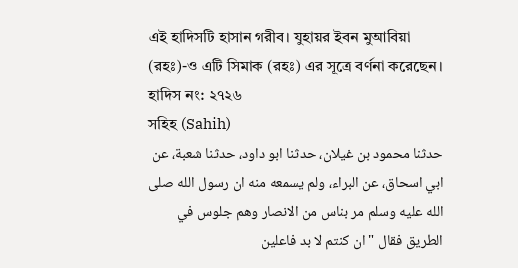এই হাদিসটি হাসান গরীব। যুহায়র ইবন মুআবিয়া (রহঃ)-ও এটি সিমাক (রহঃ) এর সূত্রে বর্ণনা করেছেন।
হাদিস নং: ২৭২৬
সহিহ (Sahih)
حدثنا محمود بن غيلان، حدثنا ابو داود، حدثنا شعبة، عن ابي اسحاق، عن البراء، ولم يسمعه منه ان رسول الله صلى الله عليه وسلم مر بناس من الانصار وهم جلوس في الطريق فقال " ان كنتم لا بد فاعلين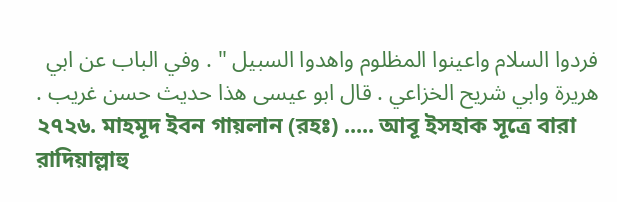فردوا السلام واعينوا المظلوم واهدوا السبيل " . وفي الباب عن ابي هريرة وابي شريح الخزاعي . قال ابو عيسى هذا حديث حسن غريب .
২৭২৬. মাহমূদ ইবন গায়লান (রহঃ) ..... আবূ ইসহাক সূত্রে বারা রাদিয়াল্লাহু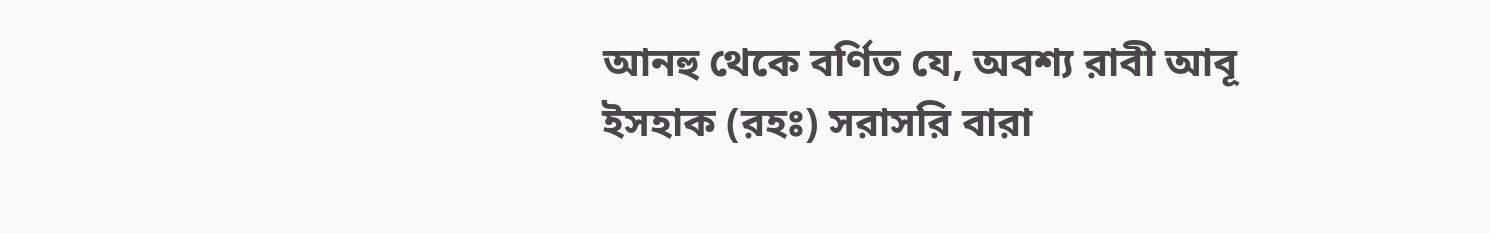আনহু থেকে বর্ণিত যে, অবশ্য রাবী আবূ ইসহাক (রহঃ) সরাসরি বারা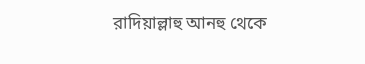রাদিয়াল্লাহু আনহু থেকে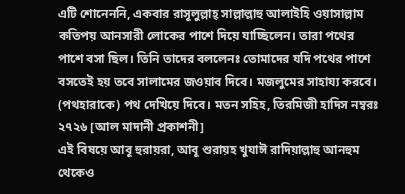এটি শোনেননি, একবার রাসূলুল্লাহ্ সাল্লাল্লাহু আলাইহি ওয়াসাল্লাম কতিপয় আনসারী লোকের পাশে দিয়ে যাচ্ছিলেন। তারা পথের পাশে বসা ছিল। তিনি তাদের বললেনঃ তোমাদের যদি পথের পাশে বসতেই হয় তবে সালামের জওয়াব দিবে। মজলুমের সাহায্য করবে। (পথহারাকে) পথ দেখিয়ে দিবে। মতন সহিহ, তিরমিজী হাদিস নম্বরঃ ২৭২৬ [আল মাদানী প্রকাশনী]
এই বিষয়ে আবূ হুরায়রা, আবূ শুরায়হ খুযাঈ রাদিয়াল্লাহু আনহুম থেকেও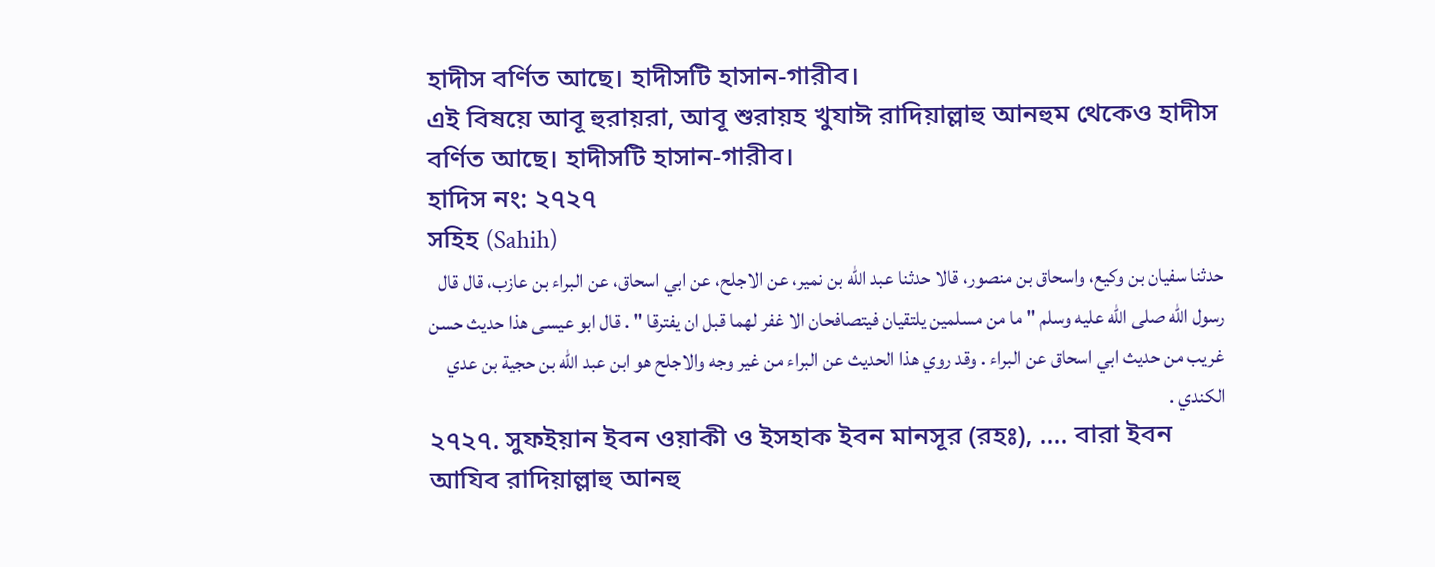হাদীস বর্ণিত আছে। হাদীসটি হাসান-গারীব।
এই বিষয়ে আবূ হুরায়রা, আবূ শুরায়হ খুযাঈ রাদিয়াল্লাহু আনহুম থেকেও হাদীস বর্ণিত আছে। হাদীসটি হাসান-গারীব।
হাদিস নং: ২৭২৭
সহিহ (Sahih)
حدثنا سفيان بن وكيع، واسحاق بن منصور، قالا حدثنا عبد الله بن نمير، عن الاجلح، عن ابي اسحاق، عن البراء بن عازب، قال قال رسول الله صلى الله عليه وسلم " ما من مسلمين يلتقيان فيتصافحان الا غفر لهما قبل ان يفترقا " . قال ابو عيسى هذا حديث حسن غريب من حديث ابي اسحاق عن البراء . وقد روي هذا الحديث عن البراء من غير وجه والاجلح هو ابن عبد الله بن حجية بن عدي الكندي .
২৭২৭. সুফইয়ান ইবন ওয়াকী ও ইসহাক ইবন মানসূর (রহঃ), .... বারা ইবন আযিব রাদিয়াল্লাহু আনহু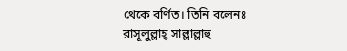থেকে বর্ণিত। তিনি বলেনঃ রাসূলুল্লাহ্ সাল্লাল্লাহু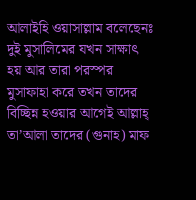আলাইহি ওয়াসাল্লাম বলেছেনঃ দুই মুসালিমের যখন সাক্ষাৎ হয় আর তারা পরস্পর মুসাফাহা করে তখন তাদের বিচ্ছিন্ন হওয়ার আগেই আল্লাহ্ তা’আলা তাদের (গুনাহ) মাফ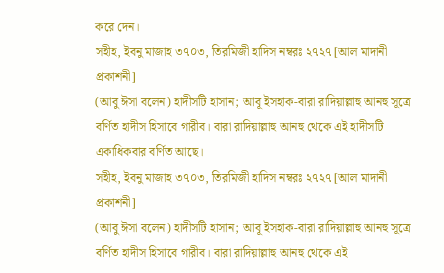করে দেন।
সহীহ, ইবনু মাজাহ ৩৭০৩, তিরমিজী হাদিস নম্বরঃ ২৭২৭ [আল মাদানী প্রকাশনী]
(আবু ঈসা বলেন) হাদীসটি হাসান; আবূ ইসহাক-বারা রাদিয়াল্লাহু আনহু সূত্রে বর্ণিত হাদীস হিসাবে গারীব। বারা রাদিয়াল্লাহু আনহু থেকে এই হাদীসটি একাধিকবার বর্ণিত আছে।
সহীহ, ইবনু মাজাহ ৩৭০৩, তিরমিজী হাদিস নম্বরঃ ২৭২৭ [আল মাদানী প্রকাশনী]
(আবু ঈসা বলেন) হাদীসটি হাসান; আবূ ইসহাক-বারা রাদিয়াল্লাহু আনহু সূত্রে বর্ণিত হাদীস হিসাবে গারীব। বারা রাদিয়াল্লাহু আনহু থেকে এই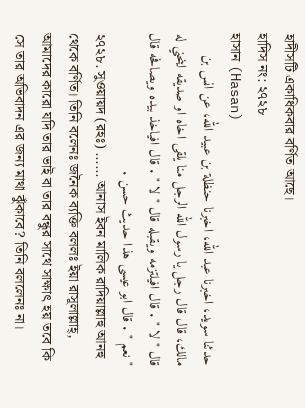হাদীসটি একাধিকবার বর্ণিত আছে।
হাদিস নং: ২৭২৮
হাসান (Hasan)
حدثنا سويد، اخبرنا عبد الله، اخبرنا حنظلة بن عبيد الله، عن انس بن مالك، قال قال رجل يا رسول الله الرجل منا يلقى اخاه او صديقه اينحني له قال " لا " . قال افيلتزمه ويقبله قال " لا " . قال افياخذ بيده ويصافحه قال " نعم " . قال ابو عيسى هذا حديث حسن .
২৭২৮. সুওয়ায়দ (রহঃ) ...... আনাস ইবন মালিক রাদিয়াল্লাহু আনহু থেকে বর্ণিত। তিনি বলেনঃ জনৈক ব্যক্তি বললঃ ইয়া রাসূলাল্লাহ্, আমাদের কারো যদি তার ভাই বা তার বন্ধুর সাথে সাক্ষাৎ হয় তবে কি সে তার অভিবাদন এর জন্য মাথা ঝুঁকাবে? তিনি বললেনঃ না।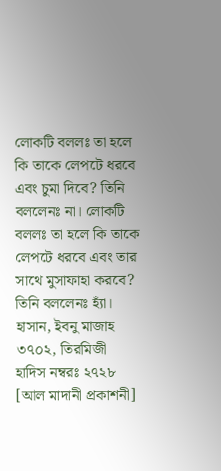লোকটি বললঃ তা হলে কি তাকে লেপটে ধরবে এবং চুমা দিবে? তিনি বললেনঃ না। লোকটি বললঃ তা হলে কি তাকে লেপটে ধরবে এবং তার সাথে মুসাফাহা করবে? তিনি বললেনঃ হ্যাঁ। হাসান, ইবনু মাজাহ ৩৭০২, তিরমিজী হাদিস নম্বরঃ ২৭২৮ [আল মাদানী প্রকাশনী]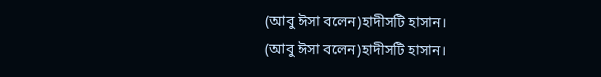(আবু ঈসা বলেন)হাদীসটি হাসান।
(আবু ঈসা বলেন)হাদীসটি হাসান।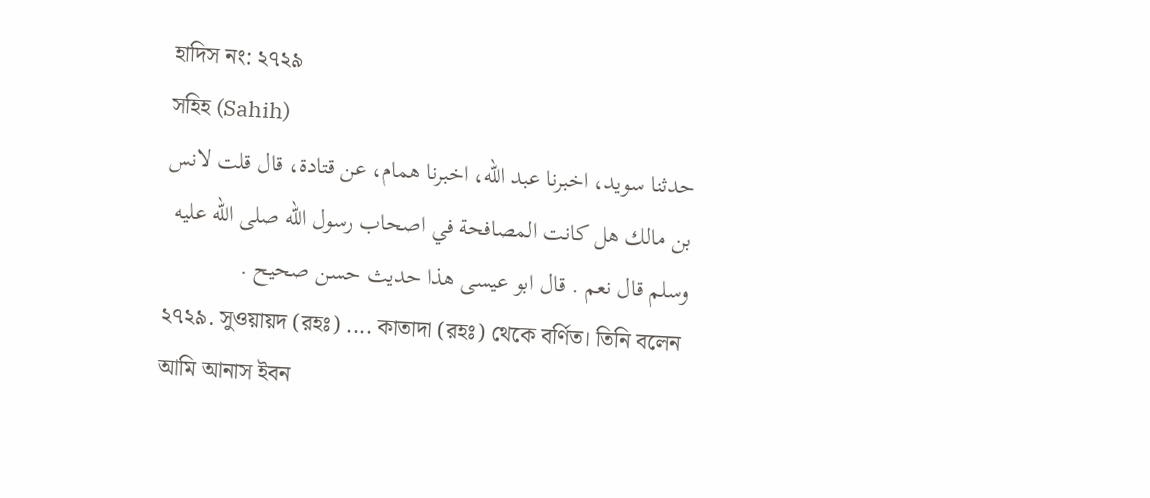হাদিস নং: ২৭২৯
সহিহ (Sahih)
حدثنا سويد، اخبرنا عبد الله، اخبرنا همام، عن قتادة، قال قلت لانس بن مالك هل كانت المصافحة في اصحاب رسول الله صلى الله عليه وسلم قال نعم . قال ابو عيسى هذا حديث حسن صحيح .
২৭২৯. সুওয়ায়দ (রহঃ) .... কাতাদা (রহঃ) থেকে বর্ণিত। তিনি বলেন আমি আনাস ইবন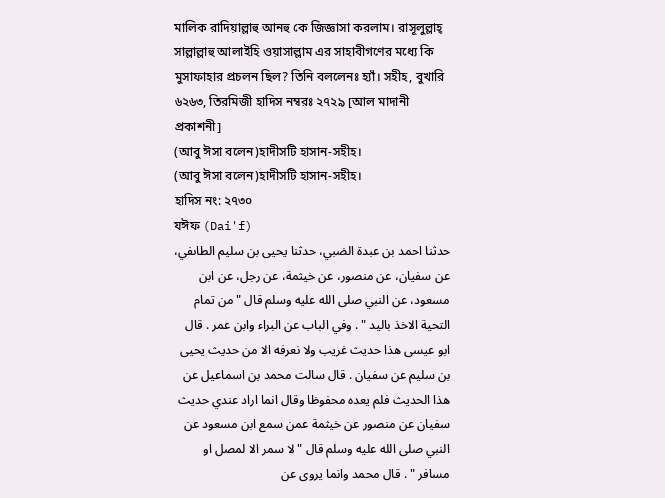মালিক রাদিয়াল্লাহু আনহু কে জিজ্ঞাসা করলাম। রাসূলুল্লাহ্ সাল্লাল্লাহু আলাইহি ওয়াসাল্লাম এর সাহাবীগণের মধ্যে কি মুসাফাহার প্রচলন ছিল? তিনি বললেনঃ হ্যাঁ। সহীহ, বুখারি ৬২৬৩, তিরমিজী হাদিস নম্বরঃ ২৭২৯ [আল মাদানী প্রকাশনী]
(আবু ঈসা বলেন)হাদীসটি হাসান-সহীহ।
(আবু ঈসা বলেন)হাদীসটি হাসান-সহীহ।
হাদিস নং: ২৭৩০
যঈফ (Dai'f)
حدثنا احمد بن عبدة الضبي، حدثنا يحيى بن سليم الطاىفي، عن سفيان، عن منصور، عن خيثمة، عن رجل، عن ابن مسعود، عن النبي صلى الله عليه وسلم قال " من تمام التحية الاخذ باليد " . وفي الباب عن البراء وابن عمر . قال ابو عيسى هذا حديث غريب ولا نعرفه الا من حديث يحيى بن سليم عن سفيان . قال سالت محمد بن اسماعيل عن هذا الحديث فلم يعده محفوظا وقال انما اراد عندي حديث سفيان عن منصور عن خيثمة عمن سمع ابن مسعود عن النبي صلى الله عليه وسلم قال " لا سمر الا لمصل او مسافر " . قال محمد وانما يروى عن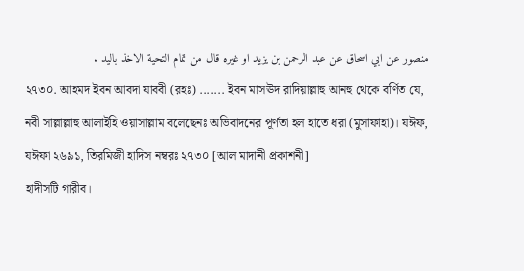منصور عن ابي اسحاق عن عبد الرحمن بن يزيد او غيره قال من تمام التحية الاخذ باليد .
২৭৩০. আহমদ ইবন আবদা যাববী (রহঃ) ....... ইবন মাসঊদ রাদিয়াল্লাহু আনহু থেকে বর্ণিত যে, নবী সাল্লাল্লাহু আলাইহি ওয়াসাল্লাম বলেছেনঃ অভিবাদনের পূর্ণতা হল হাতে ধরা (মুসাফাহা)। যঈফ, যঈফা ২৬৯১, তিরমিজী হাদিস নম্বরঃ ২৭৩০ [আল মাদানী প্রকাশনী]
হাদীসটি গারীব।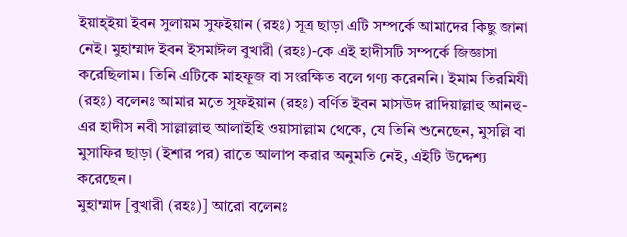ইয়াহ্ইয়া ইবন সুলায়ম সুফইয়ান (রহঃ) সূত্র ছাড়া এটি সম্পর্কে আমাদের কিছু জানা নেই। মুহাম্মাদ ইবন ইসমাঈল বুখারী (রহঃ)-কে এই হাদীসটি সম্পর্কে জিজ্ঞাসা করেছিলাম। তিনি এটিকে মাহফূজ বা সংরক্ষিত বলে গণ্য করেননি। ইমাম তিরমিযী (রহঃ) বলেনঃ আমার মতে সুফইয়ান (রহঃ) বর্ণিত ইবন মাসঊদ রাদিয়াল্লাহু আনহু-এর হাদীস নবী সাল্লাল্লাহু আলাইহি ওয়াসাল্লাম থেকে, যে তিনি শুনেছেন, মুসল্লি বা মুসাফির ছাড়া (ইশার পর) রাতে আলাপ করার অনুমতি নেই, এইটি উদ্দেশ্য করেছেন।
মুহাম্মাদ [বুখারী (রহঃ)] আরো বলেনঃ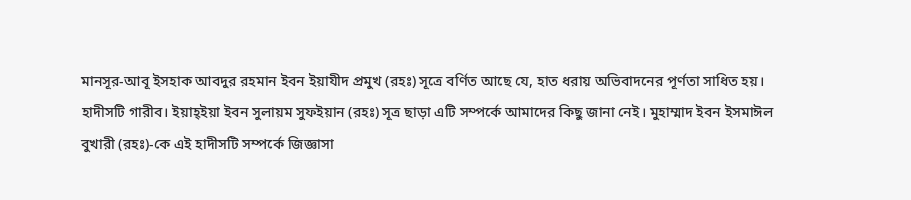মানসূর-আবূ ইসহাক আবদুর রহমান ইবন ইয়াযীদ প্রমুখ (রহঃ) সূত্রে বর্ণিত আছে যে, হাত ধরায় অভিবাদনের পূর্ণতা সাধিত হয়।
হাদীসটি গারীব। ইয়াহ্ইয়া ইবন সুলায়ম সুফইয়ান (রহঃ) সূত্র ছাড়া এটি সম্পর্কে আমাদের কিছু জানা নেই। মুহাম্মাদ ইবন ইসমাঈল বুখারী (রহঃ)-কে এই হাদীসটি সম্পর্কে জিজ্ঞাসা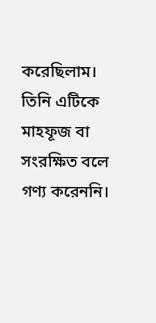করেছিলাম। তিনি এটিকে মাহফূজ বা সংরক্ষিত বলে গণ্য করেননি।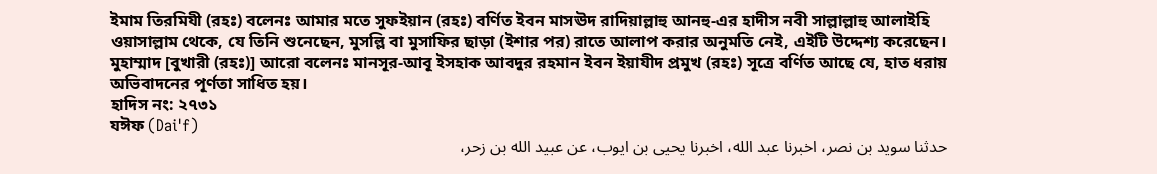ইমাম তিরমিযী (রহঃ) বলেনঃ আমার মতে সুফইয়ান (রহঃ) বর্ণিত ইবন মাসঊদ রাদিয়াল্লাহু আনহু-এর হাদীস নবী সাল্লাল্লাহু আলাইহি ওয়াসাল্লাম থেকে, যে তিনি শুনেছেন, মুসল্লি বা মুসাফির ছাড়া (ইশার পর) রাতে আলাপ করার অনুমতি নেই, এইটি উদ্দেশ্য করেছেন।
মুহাম্মাদ [বুখারী (রহঃ)] আরো বলেনঃ মানসূর-আবূ ইসহাক আবদুর রহমান ইবন ইয়াযীদ প্রমুখ (রহঃ) সূত্রে বর্ণিত আছে যে, হাত ধরায় অভিবাদনের পূর্ণতা সাধিত হয়।
হাদিস নং: ২৭৩১
যঈফ (Dai'f)
حدثنا سويد بن نصر، اخبرنا عبد الله، اخبرنا يحيى بن ايوب، عن عبيد الله بن زحر،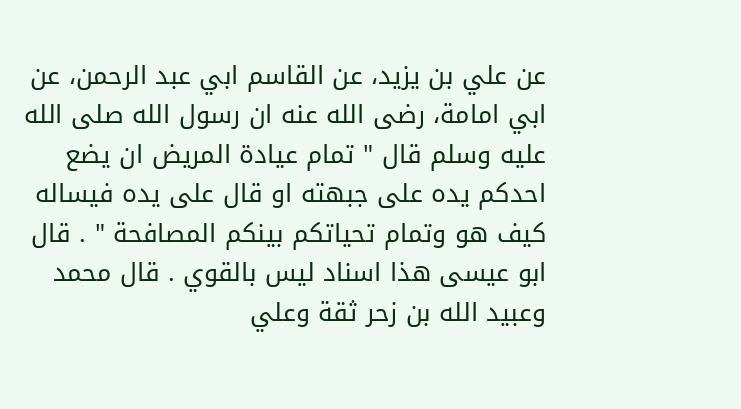عن علي بن يزيد، عن القاسم ابي عبد الرحمن، عن ابي امامة، رضى الله عنه ان رسول الله صلى الله عليه وسلم قال " تمام عيادة المريض ان يضع احدكم يده على جبهته او قال على يده فيساله كيف هو وتمام تحياتكم بينكم المصافحة " . قال ابو عيسى هذا اسناد ليس بالقوي . قال محمد وعبيد الله بن زحر ثقة وعلي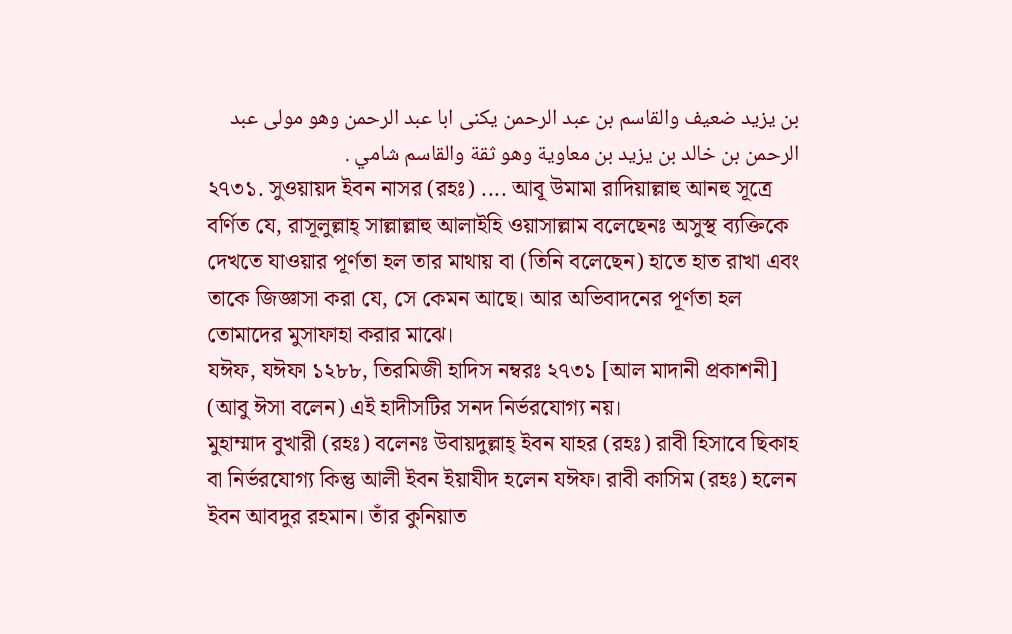بن يزيد ضعيف والقاسم بن عبد الرحمن يكنى ابا عبد الرحمن وهو مولى عبد الرحمن بن خالد بن يزيد بن معاوية وهو ثقة والقاسم شامي .
২৭৩১. সুওয়ায়দ ইবন নাসর (রহঃ) .... আবূ উমামা রাদিয়াল্লাহু আনহু সূত্রে বর্ণিত যে, রাসূলুল্লাহ্ সাল্লাল্লাহু আলাইহি ওয়াসাল্লাম বলেছেনঃ অসুস্থ ব্যক্তিকে দেখতে যাওয়ার পূর্ণতা হল তার মাথায় বা (তিনি বলেছেন) হাতে হাত রাখা এবং তাকে জিজ্ঞাসা করা যে, সে কেমন আছে। আর অভিবাদনের পূর্ণতা হল তোমাদের মুসাফাহা করার মাঝে।
যঈফ, যঈফা ১২৮৮, তিরমিজী হাদিস নম্বরঃ ২৭৩১ [আল মাদানী প্রকাশনী]
(আবু ঈসা বলেন) এই হাদীসটির সনদ নির্ভরযোগ্য নয়।
মুহাম্মাদ বুখারী (রহঃ) বলেনঃ উবায়দুল্লাহ্ ইবন যাহর (রহঃ) রাবী হিসাবে ছিকাহ বা নির্ভরযোগ্য কিন্তু আলী ইবন ইয়াযীদ হলেন যঈফ। রাবী কাসিম (রহঃ) হলেন ইবন আবদুর রহমান। তাঁর কুনিয়াত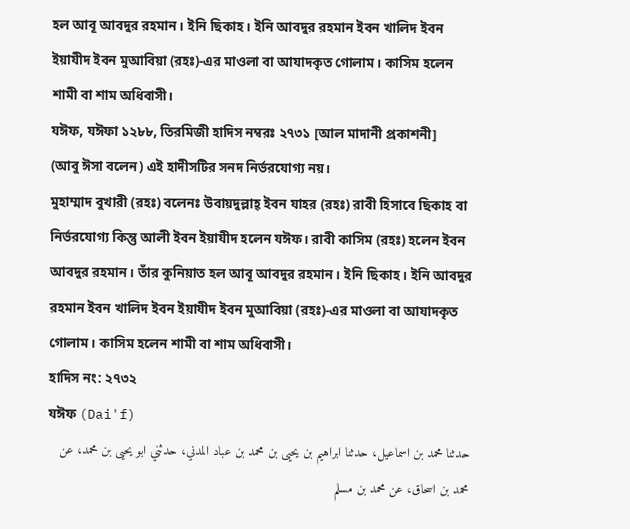হল আবূ আবদুর রহমান। ইনি ছিকাহ। ইনি আবদুর রহমান ইবন খালিদ ইবন ইয়াযীদ ইবন মুআবিয়া (রহঃ)-এর মাওলা বা আযাদকৃত গোলাম। কাসিম হলেন শামী বা শাম অধিবাসী।
যঈফ, যঈফা ১২৮৮, তিরমিজী হাদিস নম্বরঃ ২৭৩১ [আল মাদানী প্রকাশনী]
(আবু ঈসা বলেন) এই হাদীসটির সনদ নির্ভরযোগ্য নয়।
মুহাম্মাদ বুখারী (রহঃ) বলেনঃ উবায়দুল্লাহ্ ইবন যাহর (রহঃ) রাবী হিসাবে ছিকাহ বা নির্ভরযোগ্য কিন্তু আলী ইবন ইয়াযীদ হলেন যঈফ। রাবী কাসিম (রহঃ) হলেন ইবন আবদুর রহমান। তাঁর কুনিয়াত হল আবূ আবদুর রহমান। ইনি ছিকাহ। ইনি আবদুর রহমান ইবন খালিদ ইবন ইয়াযীদ ইবন মুআবিয়া (রহঃ)-এর মাওলা বা আযাদকৃত গোলাম। কাসিম হলেন শামী বা শাম অধিবাসী।
হাদিস নং: ২৭৩২
যঈফ (Dai'f)
حدثنا محمد بن اسماعيل، حدثنا ابراهيم بن يحيى بن محمد بن عباد المدني، حدثني ابو يحيى بن محمد، عن محمد بن اسحاق، عن محمد بن مسلم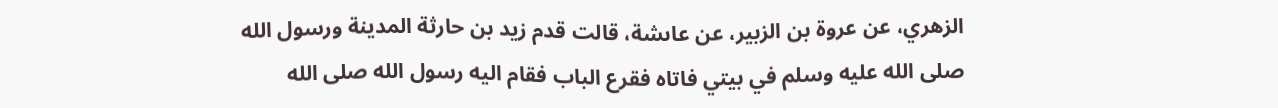الزهري، عن عروة بن الزبير، عن عاىشة، قالت قدم زيد بن حارثة المدينة ورسول الله صلى الله عليه وسلم في بيتي فاتاه فقرع الباب فقام اليه رسول الله صلى الله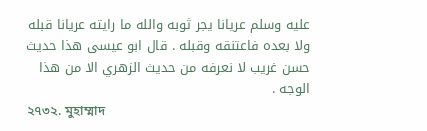عليه وسلم عريانا يجر ثوبه والله ما رايته عريانا قبله ولا بعده فاعتنقه وقبله . قال ابو عيسى هذا حديث حسن غريب لا نعرفه من حديث الزهري الا من هذا الوجه .
২৭৩২. মুহাম্মাদ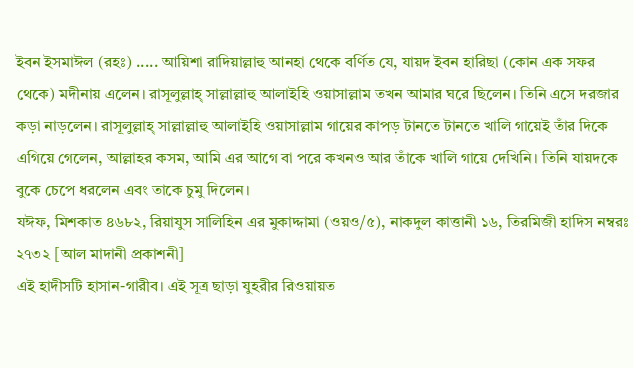ইবন ইসমাঈল (রহঃ) ..... আয়িশা রাদিয়াল্লাহু আনহা থেকে বর্ণিত যে, যায়দ ইবন হারিছা (কোন এক সফর থেকে) মদীনায় এলেন। রাসূলুল্লাহ্ সাল্লাল্লাহু আলাইহি ওয়াসাল্লাম তখন আমার ঘরে ছিলেন। তিনি এসে দরজার কড়া নাড়লেন। রাসূলুল্লাহ্ সাল্লাল্লাহু আলাইহি ওয়াসাল্লাম গায়ের কাপড় টানতে টানতে খালি গায়েই তাঁর দিকে এগিয়ে গেলেন, আল্লাহর কসম, আমি এর আগে বা পরে কখনও আর তাঁকে খালি গায়ে দেখিনি। তিনি যায়দকে বুকে চেপে ধরলেন এবং তাকে চুমু দিলেন।
যঈফ, মিশকাত ৪৬৮২, রিয়াযুস সালিহিন এর মুকাদ্দামা (ওয়ও/৫), নাকদুল কাত্তানী ১৬, তিরমিজী হাদিস নম্বরঃ ২৭৩২ [আল মাদানী প্রকাশনী]
এই হাদীসটি হাসান-গারীব। এই সূত্র ছাড়া যুহরীর রিওয়ায়ত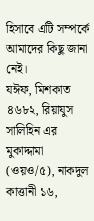হিসাবে এটি সম্পর্কে আমাদের কিছু জানা নেই।
যঈফ, মিশকাত ৪৬৮২, রিয়াযুস সালিহিন এর মুকাদ্দামা (ওয়ও/৫), নাকদুল কাত্তানী ১৬,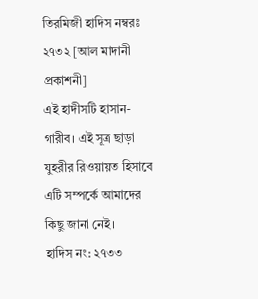তিরমিজী হাদিস নম্বরঃ ২৭৩২ [আল মাদানী প্রকাশনী]
এই হাদীসটি হাসান-গারীব। এই সূত্র ছাড়া যুহরীর রিওয়ায়ত হিসাবে এটি সম্পর্কে আমাদের কিছু জানা নেই।
হাদিস নং: ২৭৩৩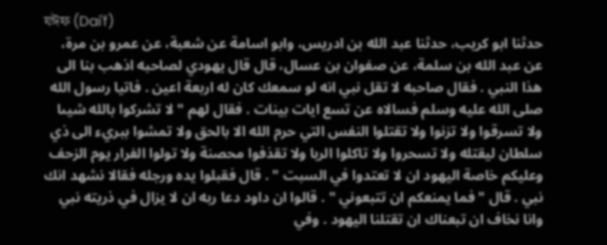যঈফ (Dai'f)
حدثنا ابو كريب، حدثنا عبد الله بن ادريس، وابو اسامة عن شعبة، عن عمرو بن مرة، عن عبد الله بن سلمة، عن صفوان بن عسال، قال قال يهودي لصاحبه اذهب بنا الى هذا النبي . فقال صاحبه لا تقل نبي انه لو سمعك كان له اربعة اعين . فاتيا رسول الله صلى الله عليه وسلم فسالاه عن تسع ايات بينات . فقال لهم " لا تشركوا بالله شيىا ولا تسرقوا ولا تزنوا ولا تقتلوا النفس التي حرم الله الا بالحق ولا تمشوا ببريء الى ذي سلطان ليقتله ولا تسحروا ولا تاكلوا الربا ولا تقذفوا محصنة ولا تولوا الفرار يوم الزحف وعليكم خاصة اليهود ان لا تعتدوا في السبت " . قال فقبلوا يده ورجله فقالا نشهد انك نبي . قال " فما يمنعكم ان تتبعوني " . قالوا ان داود دعا ربه ان لا يزال في ذريته نبي وانا نخاف ان تبعناك ان تقتلنا اليهود . وفي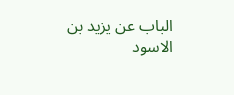الباب عن يزيد بن الاسود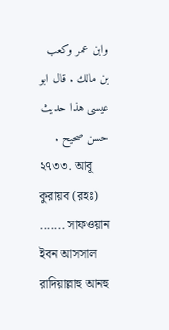وابن عمر وكعب بن مالك . قال ابو عيسى هذا حديث حسن صحيح .
২৭৩৩. আবূ কুরায়ব (রহঃ) ....... সাফওয়ান ইবন আসসাল রাদিয়াল্লাহু আনহু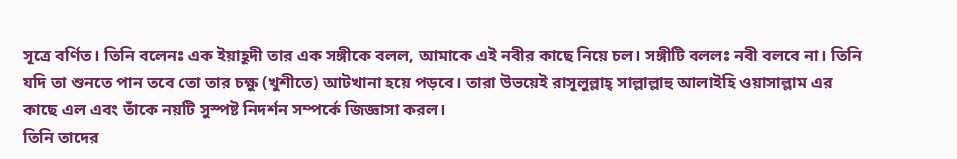সূত্রে বর্ণিত। তিনি বলেনঃ এক ইয়াহূদী তার এক সঙ্গীকে বলল, আমাকে এই নবীর কাছে নিয়ে চল। সঙ্গীটি বললঃ নবী বলবে না। তিনি যদি তা শুনতে পান তবে তো তার চক্ষু (খুশীতে) আটখানা হয়ে পড়বে। তারা উভয়েই রাসূলুল্লাহ্ সাল্লাল্লাহু আলাইহি ওয়াসাল্লাম এর কাছে এল এবং তাঁকে নয়টি সুস্পষ্ট নিদর্শন সম্পর্কে জিজ্ঞাসা করল।
তিনি তাদের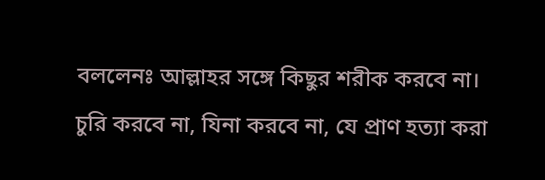বললেনঃ আল্লাহর সঙ্গে কিছুর শরীক করবে না। চুরি করবে না, যিনা করবে না, যে প্রাণ হত্যা করা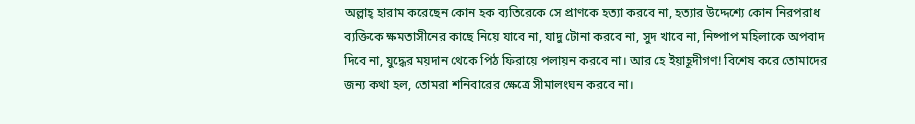অল্লাহ্ হারাম করেছেন কোন হক ব্যতিরেকে সে প্রাণকে হত্যা করবে না, হত্যার উদ্দেশ্যে কোন নিরপরাধ ব্যক্তিকে ক্ষমতাসীনের কাছে নিয়ে যাবে না, যাদু টোনা করবে না, সুদ খাবে না, নিষ্পাপ মহিলাকে অপবাদ দিবে না, যুদ্ধের ময়দান থেকে পিঠ ফিরায়ে পলায়ন করবে না। আর হে ইয়াহূদীগণ! বিশেষ করে তোমাদের জন্য কথা হল, তোমরা শনিবারের ক্ষেত্রে সীমালংঘন করবে না।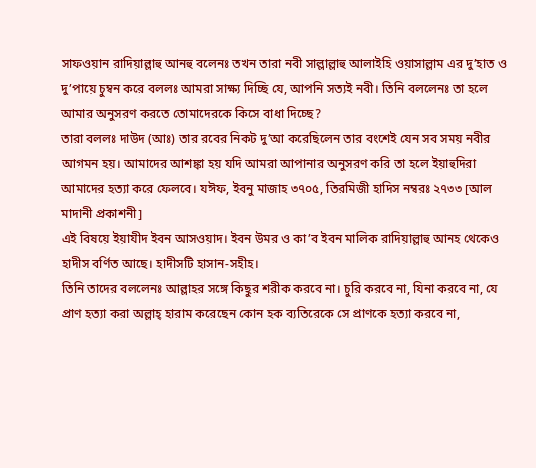সাফওয়ান রাদিয়াল্লাহু আনহু বলেনঃ তখন তারা নবী সাল্লাল্লাহু আলাইহি ওয়াসাল্লাম এর দু’হাত ও দু’পায়ে চুম্বন করে বললঃ আমরা সাক্ষ্য দিচ্ছি যে, আপনি সত্যই নবী। তিনি বললেনঃ তা হলে আমার অনুসরণ করতে তোমাদেরকে কিসে বাধা দিচ্ছে?
তারা বললঃ দাউদ (আঃ) তার রবের নিকট দু’আ করেছিলেন তার বংশেই যেন সব সময় নবীর আগমন হয়। আমাদের আশঙ্কা হয় যদি আমরা আপানার অনুসরণ করি তা হলে ইয়াহুদিরা আমাদের হত্যা করে ফেলবে। যঈফ, ইবনু মাজাহ ৩৭০৫, তিরমিজী হাদিস নম্বরঃ ২৭৩৩ [আল মাদানী প্রকাশনী]
এই বিষয়ে ইয়াযীদ ইবন আসওয়াদ। ইবন উমর ও কা’ব ইবন মালিক রাদিয়াল্লাহু আনহ থেকেও হাদীস বর্ণিত আছে। হাদীসটি হাসান-সহীহ।
তিনি তাদের বললেনঃ আল্লাহর সঙ্গে কিছুর শরীক করবে না। চুরি করবে না, যিনা করবে না, যে প্রাণ হত্যা করা অল্লাহ্ হারাম করেছেন কোন হক ব্যতিরেকে সে প্রাণকে হত্যা করবে না,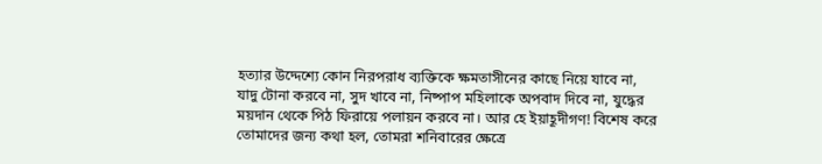হত্যার উদ্দেশ্যে কোন নিরপরাধ ব্যক্তিকে ক্ষমতাসীনের কাছে নিয়ে যাবে না, যাদু টোনা করবে না, সুদ খাবে না, নিষ্পাপ মহিলাকে অপবাদ দিবে না, যুদ্ধের ময়দান থেকে পিঠ ফিরায়ে পলায়ন করবে না। আর হে ইয়াহূদীগণ! বিশেষ করে তোমাদের জন্য কথা হল, তোমরা শনিবারের ক্ষেত্রে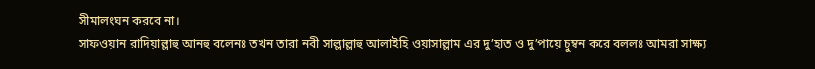সীমালংঘন করবে না।
সাফওয়ান রাদিয়াল্লাহু আনহু বলেনঃ তখন তারা নবী সাল্লাল্লাহু আলাইহি ওয়াসাল্লাম এর দু’হাত ও দু’পায়ে চুম্বন করে বললঃ আমরা সাক্ষ্য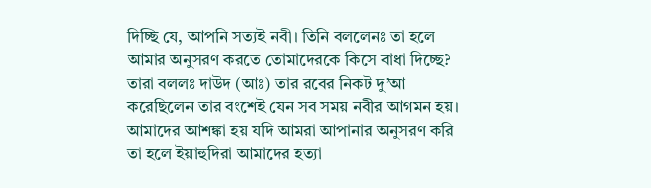দিচ্ছি যে, আপনি সত্যই নবী। তিনি বললেনঃ তা হলে আমার অনুসরণ করতে তোমাদেরকে কিসে বাধা দিচ্ছে?
তারা বললঃ দাউদ (আঃ) তার রবের নিকট দু’আ করেছিলেন তার বংশেই যেন সব সময় নবীর আগমন হয়। আমাদের আশঙ্কা হয় যদি আমরা আপানার অনুসরণ করি তা হলে ইয়াহুদিরা আমাদের হত্যা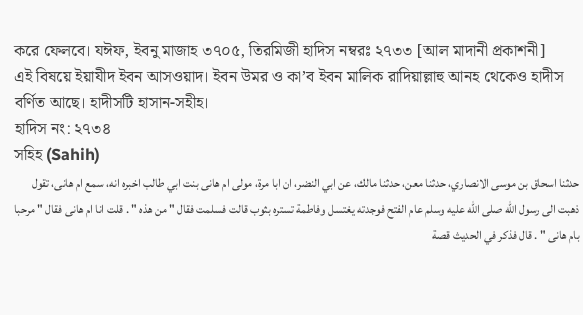করে ফেলবে। যঈফ, ইবনু মাজাহ ৩৭০৫, তিরমিজী হাদিস নম্বরঃ ২৭৩৩ [আল মাদানী প্রকাশনী]
এই বিষয়ে ইয়াযীদ ইবন আসওয়াদ। ইবন উমর ও কা’ব ইবন মালিক রাদিয়াল্লাহু আনহ থেকেও হাদীস বর্ণিত আছে। হাদীসটি হাসান-সহীহ।
হাদিস নং: ২৭৩৪
সহিহ (Sahih)
حدثنا اسحاق بن موسى الانصاري، حدثنا معن، حدثنا مالك، عن ابي النضر، ان ابا مرة، مولى ام هانى بنت ابي طالب اخبره انه، سمع ام هانى، تقول ذهبت الى رسول الله صلى الله عليه وسلم عام الفتح فوجدته يغتسل وفاطمة تستره بثوب قالت فسلمت فقال " من هذه " . قلت انا ام هانى فقال " مرحبا بام هانى " . قال فذكر في الحديث قصة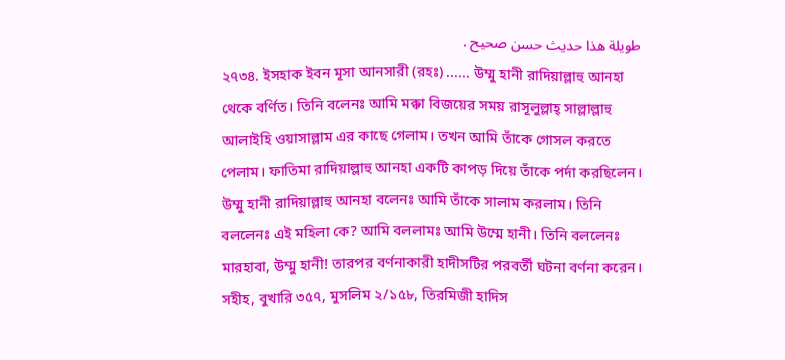طويلة هذا حديث حسن صحيح .
২৭৩৪. ইসহাক ইবন মূসা আনসারী (রহঃ) ...... উম্মু হানী রাদিয়াল্লাহু আনহা থেকে বর্ণিত। তিনি বলেনঃ আমি মক্কা বিজয়ের সময় রাসূলুল্লাহ্ সাল্লাল্লাহু আলাইহি ওয়াসাল্লাম এর কাছে গেলাম। তখন আমি তাঁকে গোসল করতে পেলাম। ফাতিমা রাদিয়াল্লাহু আনহা একটি কাপড় দিয়ে তাঁকে পর্দা করছিলেন। উম্মু হানী রাদিয়াল্লাহু আনহা বলেনঃ আমি তাঁকে সালাম করলাম। তিনি বললেনঃ এই মহিলা কে? আমি বললামঃ আমি উম্মে হানী। তিনি বললেনঃ মারহাবা, উম্মু হানী! তারপর বর্ণনাকারী হাদীসটির পরবর্তী ঘটনা বর্ণনা করেন।
সহীহ, বুখারি ৩৫৭, মুসলিম ২/১৫৮, তিরমিজী হাদিস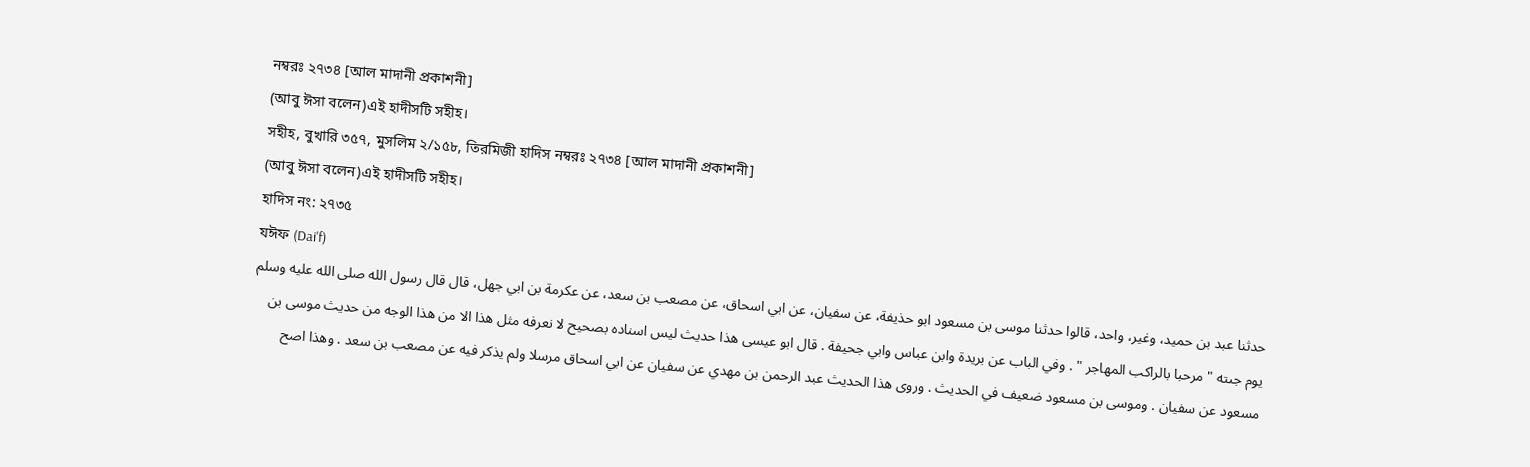নম্বরঃ ২৭৩৪ [আল মাদানী প্রকাশনী]
(আবু ঈসা বলেন)এই হাদীসটি সহীহ।
সহীহ, বুখারি ৩৫৭, মুসলিম ২/১৫৮, তিরমিজী হাদিস নম্বরঃ ২৭৩৪ [আল মাদানী প্রকাশনী]
(আবু ঈসা বলেন)এই হাদীসটি সহীহ।
হাদিস নং: ২৭৩৫
যঈফ (Dai'f)
حدثنا عبد بن حميد، وغير، واحد، قالوا حدثنا موسى بن مسعود ابو حذيفة، عن سفيان، عن ابي اسحاق، عن مصعب بن سعد، عن عكرمة بن ابي جهل، قال قال رسول الله صلى الله عليه وسلم يوم جىته " مرحبا بالراكب المهاجر " . وفي الباب عن بريدة وابن عباس وابي جحيفة . قال ابو عيسى هذا حديث ليس اسناده بصحيح لا نعرفه مثل هذا الا من هذا الوجه من حديث موسى بن مسعود عن سفيان . وموسى بن مسعود ضعيف في الحديث . وروى هذا الحديث عبد الرحمن بن مهدي عن سفيان عن ابي اسحاق مرسلا ولم يذكر فيه عن مصعب بن سعد . وهذا اصح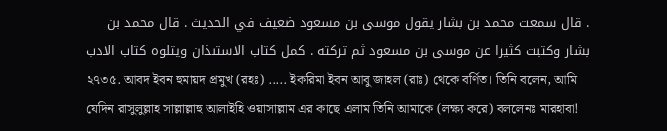. قال سمعت محمد بن بشار يقول موسى بن مسعود ضعيف في الحديث . قال محمد بن بشار وكتبت كثيرا عن موسى بن مسعود ثم تركته . كمل كتاب الاستىذان ويتلوه كتاب الادب
২৭৩৫. আবদ ইবন হুমায়দ প্রমুখ (রহঃ) ..... ইকরিমা ইবন আবু জাহল (রাঃ) থেকে বর্ণিত। তিনি বলেন, আমি যেদিন রাসুলুল্লাহ সাল্লাল্লাহু আলাইহি ওয়াসাল্লাম এর কাছে এলাম তিনি আমাকে (লক্ষ্য করে) বললেনঃ মারহাবা!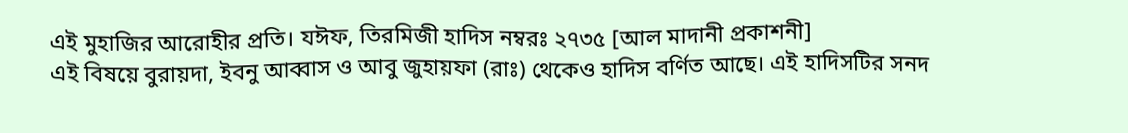এই মুহাজির আরোহীর প্রতি। যঈফ, তিরমিজী হাদিস নম্বরঃ ২৭৩৫ [আল মাদানী প্রকাশনী]
এই বিষয়ে বুরায়দা, ইবনু আব্বাস ও আবু জুহায়ফা (রাঃ) থেকেও হাদিস বর্ণিত আছে। এই হাদিসটির সনদ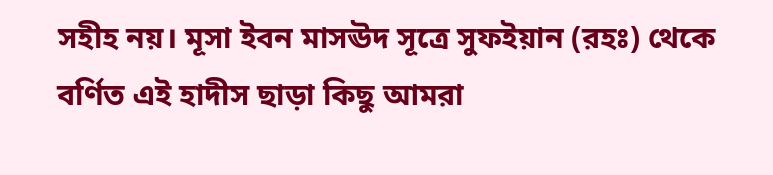সহীহ নয়। মূসা ইবন মাসঊদ সূত্রে সুফইয়ান (রহঃ) থেকে বর্ণিত এই হাদীস ছাড়া কিছু আমরা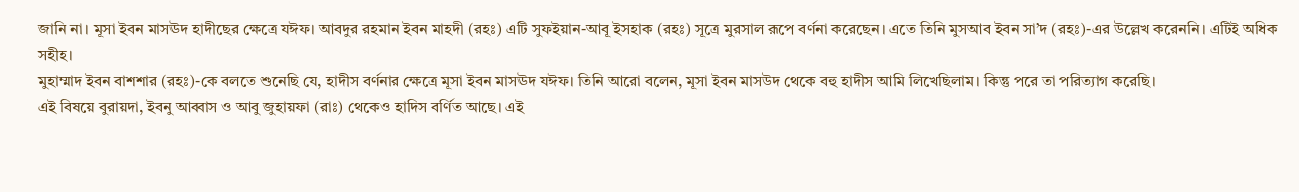জানি না। মূসা ইবন মাসঊদ হাদীছের ক্ষেত্রে যঈফ। আবদুর রহমান ইবন মাহদী (রহঃ) এটি সুফইয়ান-আবূ ইসহাক (রহঃ) সূত্রে মুরসাল রূপে বর্ণনা করেছেন। এতে তিনি মুসআব ইবন সা’দ (রহঃ)-এর উল্লেখ করেননি। এটিই অধিক সহীহ।
মুহাম্মাদ ইবন বাশশার (রহঃ)-কে বলতে শুনেছি যে, হাদীস বর্ণনার ক্ষেত্রে মূসা ইবন মাসঊদ যঈফ। তিনি আরো বলেন, মূসা ইবন মাসউদ থেকে বহু হাদীস আমি লিখেছিলাম। কিন্তু পরে তা পরিত্যাগ করেছি।
এই বিষয়ে বুরায়দা, ইবনু আব্বাস ও আবু জুহায়ফা (রাঃ) থেকেও হাদিস বর্ণিত আছে। এই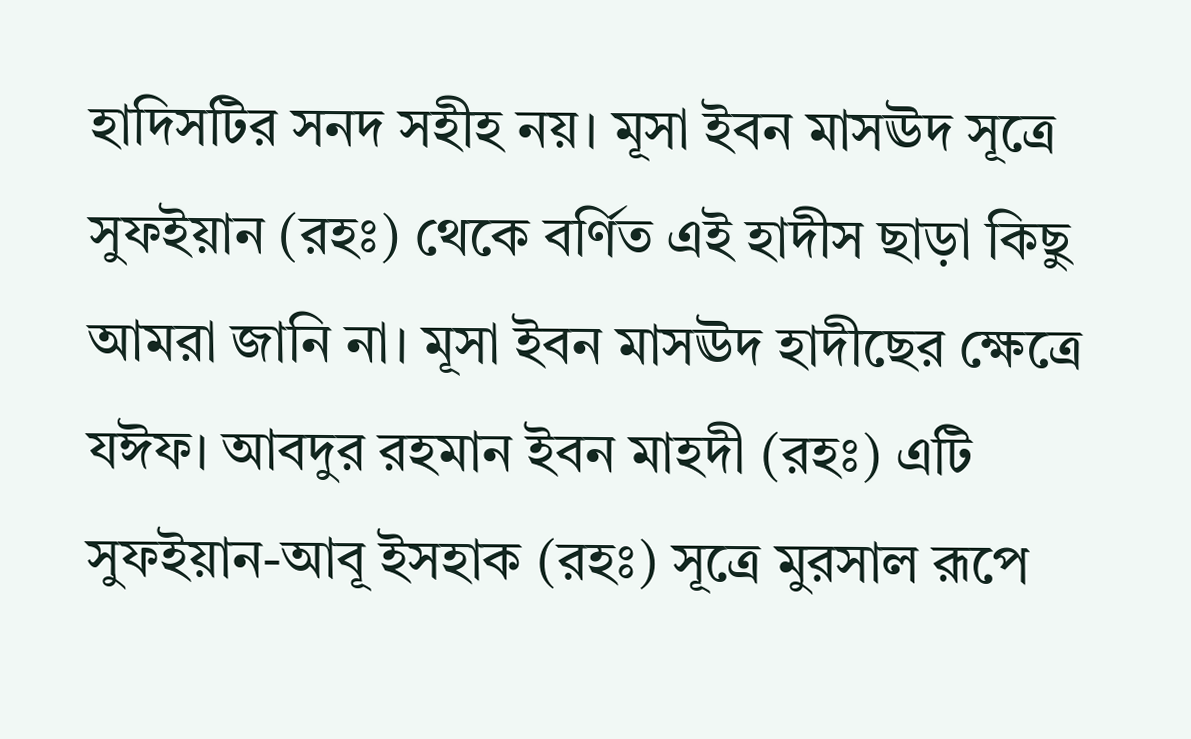হাদিসটির সনদ সহীহ নয়। মূসা ইবন মাসঊদ সূত্রে সুফইয়ান (রহঃ) থেকে বর্ণিত এই হাদীস ছাড়া কিছু আমরা জানি না। মূসা ইবন মাসঊদ হাদীছের ক্ষেত্রে যঈফ। আবদুর রহমান ইবন মাহদী (রহঃ) এটি সুফইয়ান-আবূ ইসহাক (রহঃ) সূত্রে মুরসাল রূপে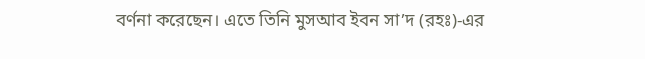বর্ণনা করেছেন। এতে তিনি মুসআব ইবন সা’দ (রহঃ)-এর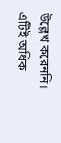উল্লেখ করেননি। এটিই অধিক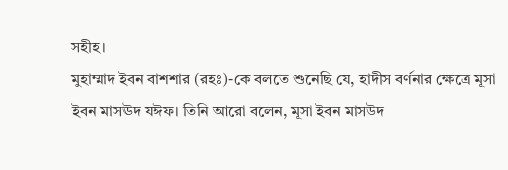সহীহ।
মুহাম্মাদ ইবন বাশশার (রহঃ)-কে বলতে শুনেছি যে, হাদীস বর্ণনার ক্ষেত্রে মূসা ইবন মাসঊদ যঈফ। তিনি আরো বলেন, মূসা ইবন মাসউদ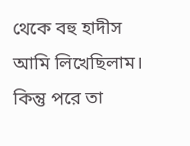থেকে বহু হাদীস আমি লিখেছিলাম। কিন্তু পরে তা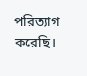পরিত্যাগ করেছি।